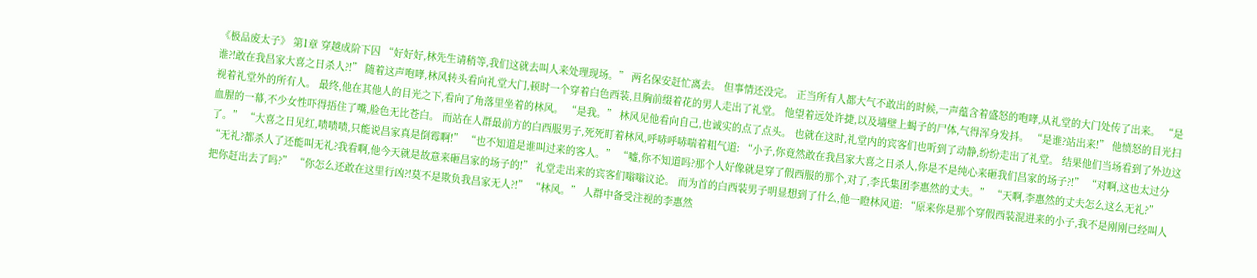《极品废太子》 第1章 穿越成阶下囚 “好好好,林先生请稍等,我们这就去叫人来处理现场。” 两名保安赶忙离去。 但事情还没完。 正当所有人都大气不敢出的时候,一声蕴含着盛怒的咆哮,从礼堂的大门处传了出来。 “是谁?!敢在我昌家大喜之日杀人?!” 随着这声咆哮,林风转头看向礼堂大门,顿时一个穿着白色西装,且胸前缀着花的男人走出了礼堂。 他望着远处许捷,以及墙壁上蝎子的尸体,气得浑身发抖。 “是谁?站出来!” 他愤怒的目光扫视着礼堂外的所有人。 最终,他在其他人的目光之下,看向了角落里坐着的林风。 “是我。” 林风见他看向自己,也诚实的点了点头。 也就在这时,礼堂内的宾客们也听到了动静,纷纷走出了礼堂。 结果他们当场看到了外边这血腥的一幕,不少女性吓得捂住了嘴,脸色无比苍白。 而站在人群最前方的白西服男子,死死盯着林风,呼哧呼哧喘着粗气道: “小子,你竟然敢在我昌家大喜之日杀人,你是不是纯心来砸我们昌家的场子?!” “对啊,这也太过分了。” “大喜之日见红,啧啧啧,只能说昌家真是倒霉啊!” “也不知道是谁叫过来的客人。” “嘘,你不知道吗?那个人好像就是穿了假西服的那个,对了,李氏集团李惠然的丈夫。” “天啊,李惠然的丈夫怎么这么无礼?” “无礼?都杀人了还能叫无礼?我看啊,他今天就是故意来砸昌家的场子的!” 礼堂走出来的宾客们嗡嗡议论。 而为首的白西装男子明显想到了什么,他一瞪林风道: “原来你是那个穿假西装混进来的小子,我不是刚刚已经叫人把你赶出去了吗?” “你怎么还敢在这里行凶?!莫不是欺负我昌家无人?!” “林风。” 人群中备受注视的李惠然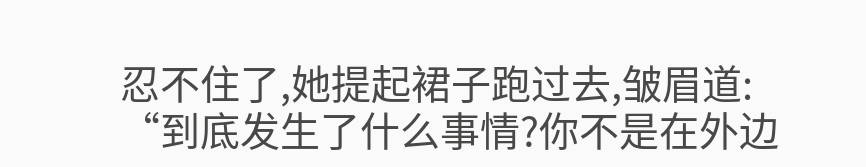忍不住了,她提起裙子跑过去,皱眉道: “到底发生了什么事情?你不是在外边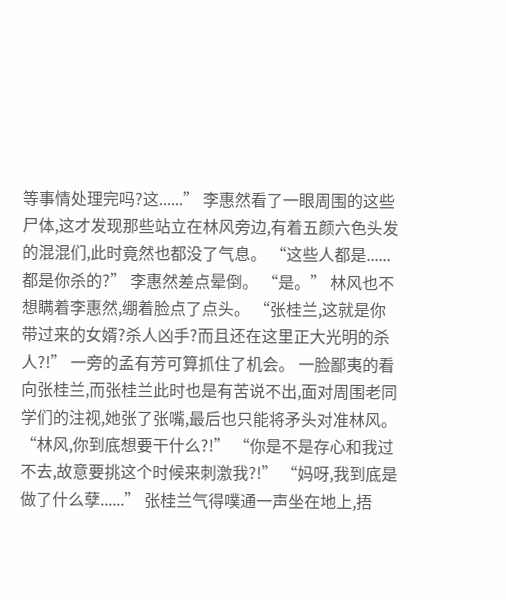等事情处理完吗?这......” 李惠然看了一眼周围的这些尸体,这才发现那些站立在林风旁边,有着五颜六色头发的混混们,此时竟然也都没了气息。 “这些人都是......都是你杀的?” 李惠然差点晕倒。 “是。” 林风也不想瞒着李惠然,绷着脸点了点头。 “张桂兰,这就是你带过来的女婿?杀人凶手?而且还在这里正大光明的杀人?!” 一旁的孟有芳可算抓住了机会。 一脸鄙夷的看向张桂兰,而张桂兰此时也是有苦说不出,面对周围老同学们的注视,她张了张嘴,最后也只能将矛头对准林风。 “林风,你到底想要干什么?!” “你是不是存心和我过不去,故意要挑这个时候来刺激我?!” “妈呀,我到底是做了什么孽......” 张桂兰气得噗通一声坐在地上,捂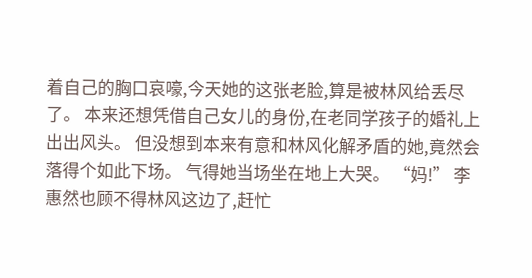着自己的胸口哀嚎,今天她的这张老脸,算是被林风给丢尽了。 本来还想凭借自己女儿的身份,在老同学孩子的婚礼上出出风头。 但没想到本来有意和林风化解矛盾的她,竟然会落得个如此下场。 气得她当场坐在地上大哭。 “妈!” 李惠然也顾不得林风这边了,赶忙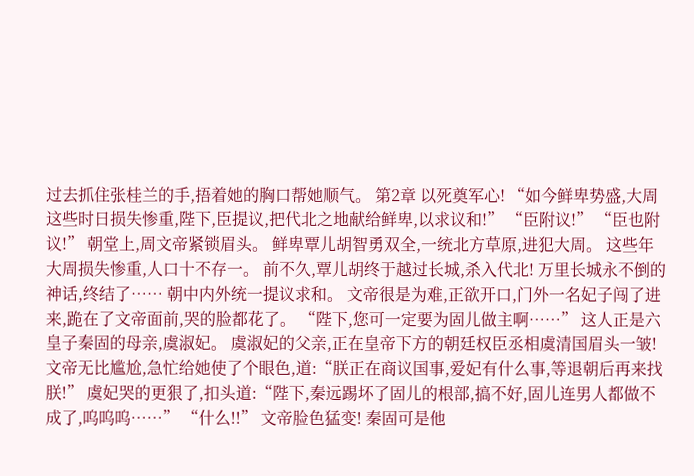过去抓住张桂兰的手,捂着她的胸口帮她顺气。 第2章 以死奠军心! “如今鲜卑势盛,大周这些时日损失惨重,陛下,臣提议,把代北之地献给鲜卑,以求议和!” “臣附议!” “臣也附议!” 朝堂上,周文帝紧锁眉头。 鲜卑覃儿胡智勇双全,一统北方草原,进犯大周。 这些年大周损失惨重,人口十不存一。 前不久,覃儿胡终于越过长城,杀入代北! 万里长城永不倒的神话,终结了…… 朝中内外统一提议求和。 文帝很是为难,正欲开口,门外一名妃子闯了进来,跪在了文帝面前,哭的脸都花了。 “陛下,您可一定要为固儿做主啊……” 这人正是六皇子秦固的母亲,虞淑妃。 虞淑妃的父亲,正在皇帝下方的朝廷权臣丞相虞清国眉头一皱! 文帝无比尴尬,急忙给她使了个眼色,道:“朕正在商议国事,爱妃有什么事,等退朝后再来找朕!” 虞妃哭的更狠了,扣头道:“陛下,秦远踢坏了固儿的根部,搞不好,固儿连男人都做不成了,呜呜呜……” “什么!!” 文帝脸色猛变! 秦固可是他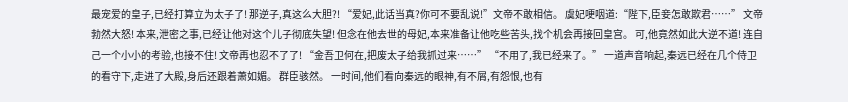最宠爱的皇子,已经打算立为太子了! 那逆子,真这么大胆?! “爱妃,此话当真?你可不要乱说!”文帝不敢相信。 虞妃哽咽道:“陛下,臣妾怎敢欺君……” 文帝勃然大怒! 本来,泄密之事,已经让他对这个儿子彻底失望! 但念在他去世的母妃,本来准备让他吃些苦头,找个机会再接回皇宫。 可,他竟然如此大逆不道! 连自己一个小小的考验,也接不住! 文帝再也忍不了了! “金吾卫何在,把废太子给我抓过来……” “不用了,我已经来了。” 一道声音响起,秦远已经在几个侍卫的看守下,走进了大殿,身后还跟着萧如媚。 群臣骇然。 一时间,他们看向秦远的眼神,有不屑,有怨恨,也有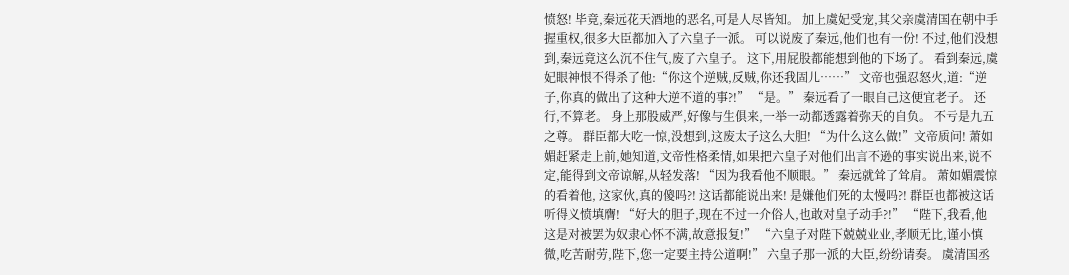愤怒! 毕竟,秦远花天酒地的恶名,可是人尽皆知。 加上虞妃受宠,其父亲虞清国在朝中手握重权,很多大臣都加入了六皇子一派。 可以说废了秦远,他们也有一份! 不过,他们没想到,秦远竟这么沉不住气,废了六皇子。 这下,用屁股都能想到他的下场了。 看到秦远,虞妃眼神恨不得杀了他:“你这个逆贼,反贼,你还我固儿……” 文帝也强忍怒火,道:“逆子,你真的做出了这种大逆不道的事?!” “是。” 秦远看了一眼自己这便宜老子。 还行,不算老。 身上那股威严,好像与生俱来,一举一动都透露着弥天的自负。 不亏是九五之尊。 群臣都大吃一惊,没想到,这废太子这么大胆! “为什么这么做!”文帝质问! 萧如媚赶紧走上前,她知道,文帝性格柔情,如果把六皇子对他们出言不逊的事实说出来,说不定,能得到文帝谅解,从轻发落! “因为我看他不顺眼。” 秦远就耸了耸肩。 萧如媚震惊的看着他, 这家伙,真的傻吗?! 这话都能说出来! 是嫌他们死的太慢吗?! 群臣也都被这话听得义愤填膺! “好大的胆子,现在不过一介俗人,也敢对皇子动手?!” “陛下,我看,他这是对被罢为奴隶心怀不满,故意报复!” “六皇子对陛下兢兢业业,孝顺无比,谨小慎微,吃苦耐劳,陛下,您一定要主持公道啊!” 六皇子那一派的大臣,纷纷请奏。 虞清国丞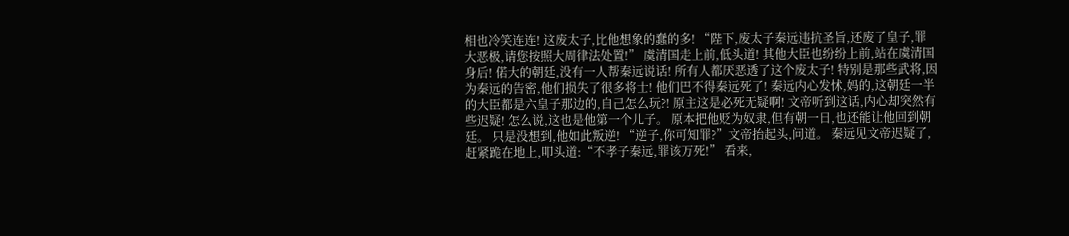相也冷笑连连! 这废太子,比他想象的蠢的多! “陛下,废太子秦远违抗圣旨,还废了皇子,罪大恶极,请您按照大周律法处置!” 虞清国走上前,低头道! 其他大臣也纷纷上前,站在虞清国身后! 偌大的朝廷,没有一人帮秦远说话! 所有人都厌恶透了这个废太子! 特别是那些武将,因为秦远的告密,他们损失了很多将士! 他们巴不得秦远死了! 秦远内心发怵,妈的,这朝廷一半的大臣都是六皇子那边的,自己怎么玩?! 原主这是必死无疑啊! 文帝听到这话,内心却突然有些迟疑! 怎么说,这也是他第一个儿子。 原本把他贬为奴隶,但有朝一日,也还能让他回到朝廷。 只是没想到,他如此叛逆! “逆子,你可知罪?”文帝抬起头,问道。 秦远见文帝迟疑了,赶紧跪在地上,叩头道:“不孝子秦远,罪该万死!” 看来,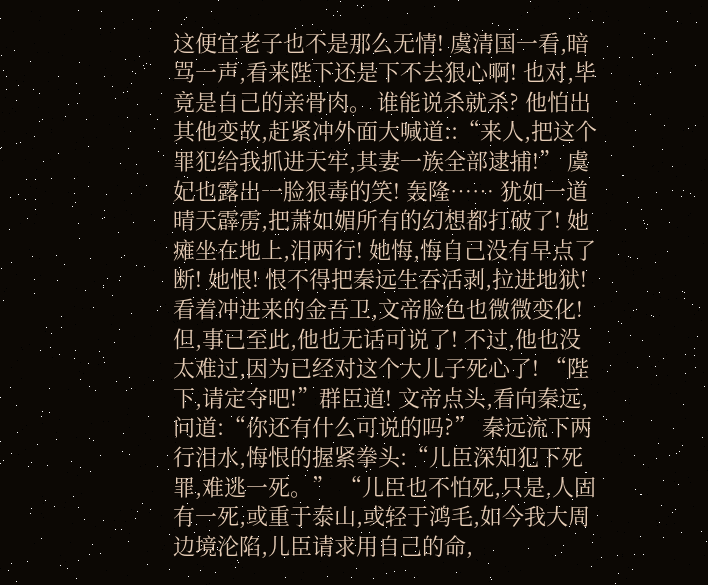这便宜老子也不是那么无情! 虞清国一看,暗骂一声,看来陛下还是下不去狠心啊! 也对,毕竟是自己的亲骨肉。 谁能说杀就杀? 他怕出其他变故,赶紧冲外面大喊道::“来人,把这个罪犯给我抓进天牢,其妻一族全部逮捕!” 虞妃也露出一脸狠毒的笑! 轰隆…… 犹如一道晴天霹雳,把萧如媚所有的幻想都打破了! 她瘫坐在地上,泪两行! 她悔,悔自己没有早点了断! 她恨! 恨不得把秦远生吞活剥,拉进地狱! 看着冲进来的金吾卫,文帝脸色也微微变化! 但,事已至此,他也无话可说了! 不过,他也没太难过,因为已经对这个大儿子死心了! “陛下,请定夺吧!”群臣道! 文帝点头,看向秦远,问道:“你还有什么可说的吗?” 秦远流下两行泪水,悔恨的握紧拳头:“儿臣深知犯下死罪,难逃一死。” “儿臣也不怕死,只是,人固有一死,或重于泰山,或轻于鸿毛,如今我大周边境沦陷,儿臣请求用自己的命,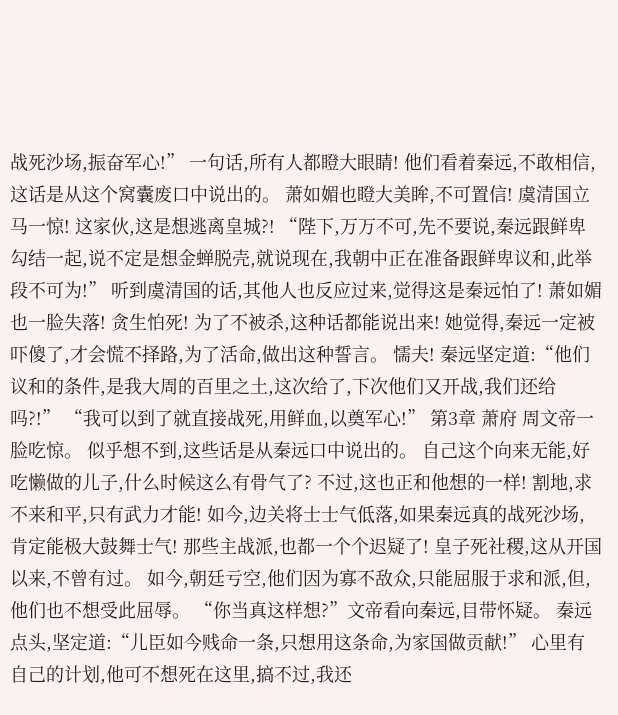战死沙场,振奋军心!” 一句话,所有人都瞪大眼睛! 他们看着秦远,不敢相信,这话是从这个窝囊废口中说出的。 萧如媚也瞪大美眸,不可置信! 虞清国立马一惊! 这家伙,这是想逃离皇城?! “陛下,万万不可,先不要说,秦远跟鲜卑勾结一起,说不定是想金蝉脱壳,就说现在,我朝中正在准备跟鲜卑议和,此举段不可为!” 听到虞清国的话,其他人也反应过来,觉得这是秦远怕了! 萧如媚也一脸失落! 贪生怕死! 为了不被杀,这种话都能说出来! 她觉得,秦远一定被吓傻了,才会慌不择路,为了活命,做出这种誓言。 懦夫! 秦远坚定道:“他们议和的条件,是我大周的百里之土,这次给了,下次他们又开战,我们还给吗?!” “我可以到了就直接战死,用鲜血,以奠军心!” 第3章 萧府 周文帝一脸吃惊。 似乎想不到,这些话是从秦远口中说出的。 自己这个向来无能,好吃懒做的儿子,什么时候这么有骨气了? 不过,这也正和他想的一样! 割地,求不来和平,只有武力才能! 如今,边关将士士气低落,如果秦远真的战死沙场,肯定能极大鼓舞士气! 那些主战派,也都一个个迟疑了! 皇子死社稷,这从开国以来,不曾有过。 如今,朝廷亏空,他们因为寡不敌众,只能屈服于求和派,但,他们也不想受此屈辱。 “你当真这样想?”文帝看向秦远,目带怀疑。 秦远点头,坚定道:“儿臣如今贱命一条,只想用这条命,为家国做贡献!” 心里有自己的计划,他可不想死在这里,搞不过,我还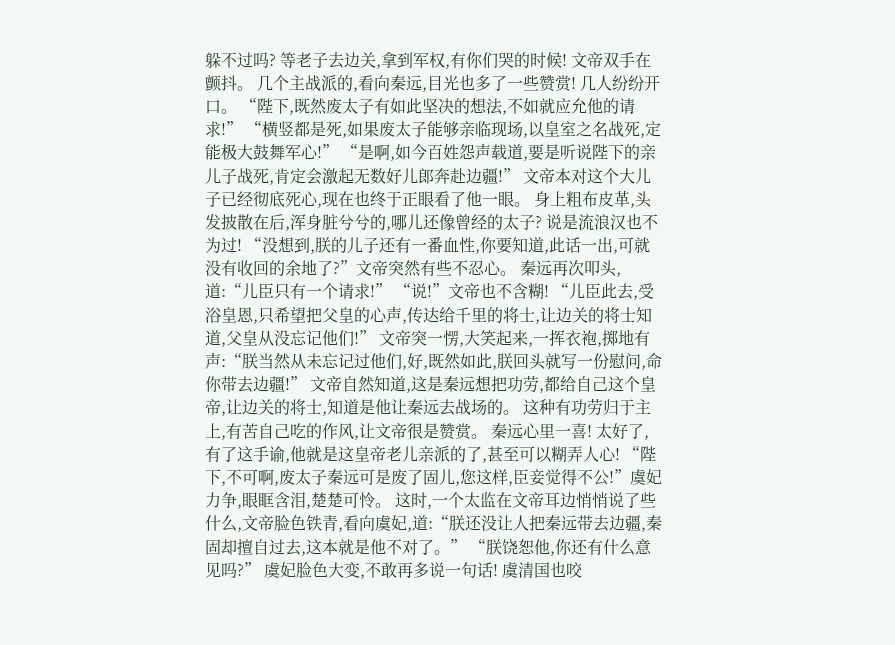躲不过吗? 等老子去边关,拿到军权,有你们哭的时候! 文帝双手在颤抖。 几个主战派的,看向秦远,目光也多了一些赞赏! 几人纷纷开口。 “陛下,既然废太子有如此坚决的想法,不如就应允他的请求!” “横竖都是死,如果废太子能够亲临现场,以皇室之名战死,定能极大鼓舞军心!” “是啊,如今百姓怨声载道,要是听说陛下的亲儿子战死,肯定会激起无数好儿郎奔赴边疆!” 文帝本对这个大儿子已经彻底死心,现在也终于正眼看了他一眼。 身上粗布皮革,头发披散在后,浑身脏兮兮的,哪儿还像曾经的太子? 说是流浪汉也不为过! “没想到,朕的儿子还有一番血性,你要知道,此话一出,可就没有收回的余地了?”文帝突然有些不忍心。 秦远再次叩头,道:“儿臣只有一个请求!” “说!”文帝也不含糊! “儿臣此去,受浴皇恩,只希望把父皇的心声,传达给千里的将士,让边关的将士知道,父皇从没忘记他们!” 文帝突一愣,大笑起来,一挥衣袍,掷地有声:“朕当然从未忘记过他们,好,既然如此,朕回头就写一份慰问,命你带去边疆!” 文帝自然知道,这是秦远想把功劳,都给自己这个皇帝,让边关的将士,知道是他让秦远去战场的。 这种有功劳归于主上,有苦自己吃的作风,让文帝很是赞赏。 秦远心里一喜! 太好了,有了这手谕,他就是这皇帝老儿亲派的了,甚至可以糊弄人心! “陛下,不可啊,废太子秦远可是废了固儿,您这样,臣妾觉得不公!”虞妃力争,眼眶含泪,楚楚可怜。 这时,一个太监在文帝耳边悄悄说了些什么,文帝脸色铁青,看向虞妃,道:“朕还没让人把秦远带去边疆,秦固却擅自过去,这本就是他不对了。” “朕饶恕他,你还有什么意见吗?” 虞妃脸色大变,不敢再多说一句话! 虞清国也咬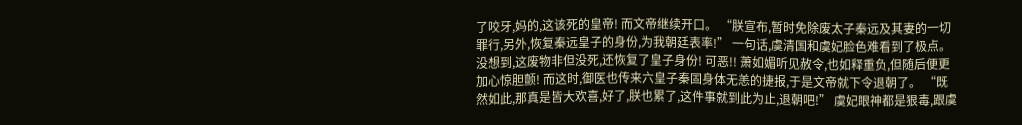了咬牙,妈的,这该死的皇帝! 而文帝继续开口。 “朕宣布,暂时免除废太子秦远及其妻的一切罪行,另外,恢复秦远皇子的身份,为我朝廷表率!” 一句话,虞清国和虞妃脸色难看到了极点。 没想到,这废物非但没死,还恢复了皇子身份! 可恶!! 萧如媚听见赦令,也如释重负,但随后便更加心惊胆颤! 而这时,御医也传来六皇子秦固身体无恙的捷报,于是文帝就下令退朝了。 “既然如此,那真是皆大欢喜,好了,朕也累了,这件事就到此为止,退朝吧!” 虞妃眼神都是狠毒,跟虞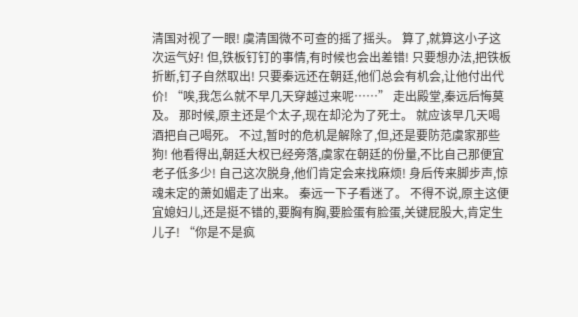清国对视了一眼! 虞清国微不可查的摇了摇头。 算了,就算这小子这次运气好! 但,铁板钉钉的事情,有时候也会出差错! 只要想办法,把铁板折断,钉子自然取出! 只要秦远还在朝廷,他们总会有机会,让他付出代价! “唉,我怎么就不早几天穿越过来呢……” 走出殿堂,秦远后悔莫及。 那时候,原主还是个太子,现在却沦为了死士。 就应该早几天喝酒把自己喝死。 不过,暂时的危机是解除了,但,还是要防范虞家那些狗! 他看得出,朝廷大权已经旁落,虞家在朝廷的份量,不比自己那便宜老子低多少! 自己这次脱身,他们肯定会来找麻烦! 身后传来脚步声,惊魂未定的萧如媚走了出来。 秦远一下子看迷了。 不得不说,原主这便宜媳妇儿,还是挺不错的,要胸有胸,要脸蛋有脸蛋,关键屁股大,肯定生儿子! “你是不是疯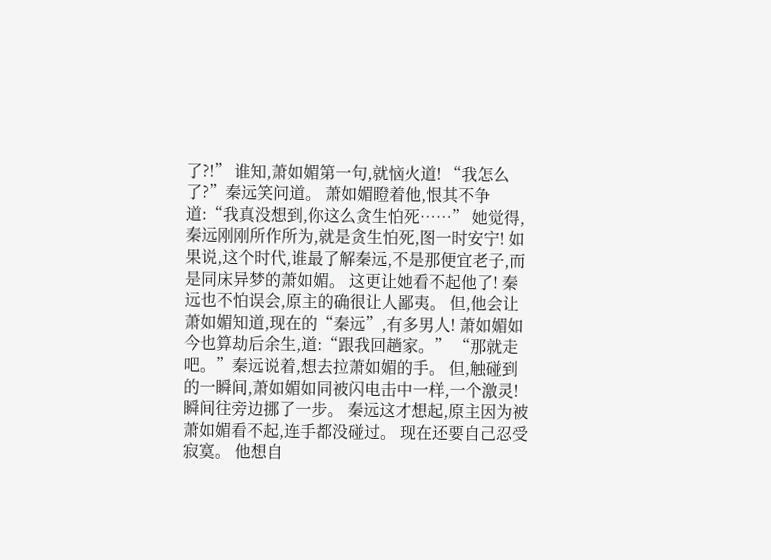了?!” 谁知,萧如媚第一句,就恼火道! “我怎么了?”秦远笑问道。 萧如媚瞪着他,恨其不争道:“我真没想到,你这么贪生怕死……” 她觉得,秦远刚刚所作所为,就是贪生怕死,图一时安宁! 如果说,这个时代,谁最了解秦远,不是那便宜老子,而是同床异梦的萧如媚。 这更让她看不起他了! 秦远也不怕误会,原主的确很让人鄙夷。 但,他会让萧如媚知道,现在的“秦远”,有多男人! 萧如媚如今也算劫后余生,道:“跟我回趟家。” “那就走吧。”秦远说着,想去拉萧如媚的手。 但,触碰到的一瞬间,萧如媚如同被闪电击中一样,一个激灵! 瞬间往旁边挪了一步。 秦远这才想起,原主因为被萧如媚看不起,连手都没碰过。 现在还要自己忍受寂寞。 他想自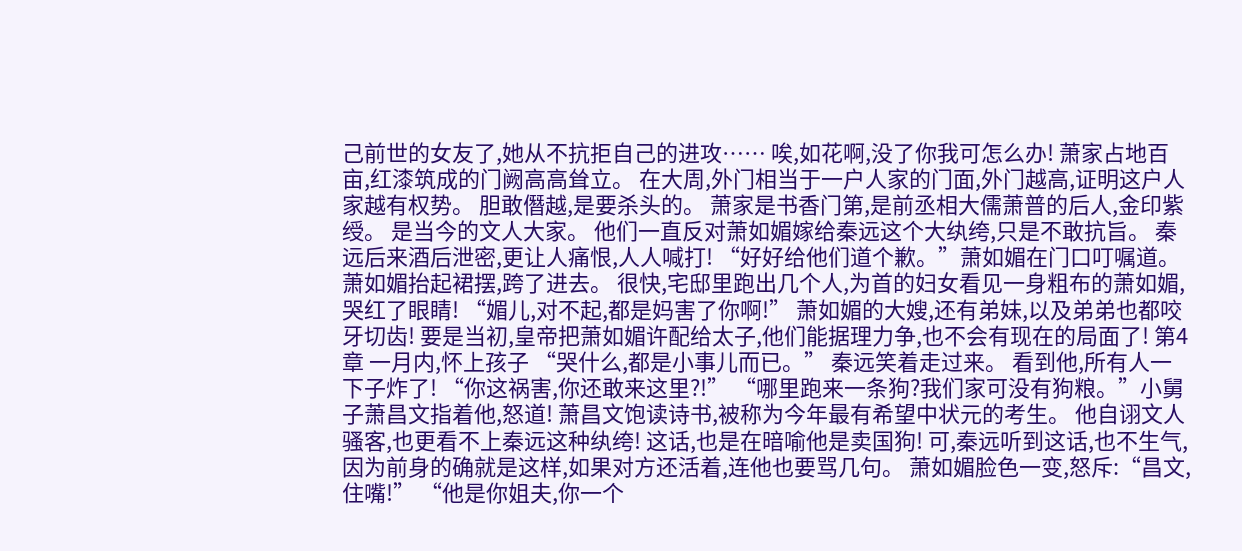己前世的女友了,她从不抗拒自己的进攻…… 唉,如花啊,没了你我可怎么办! 萧家占地百亩,红漆筑成的门阙高高耸立。 在大周,外门相当于一户人家的门面,外门越高,证明这户人家越有权势。 胆敢僭越,是要杀头的。 萧家是书香门第,是前丞相大儒萧普的后人,金印紫绶。 是当今的文人大家。 他们一直反对萧如媚嫁给秦远这个大纨绔,只是不敢抗旨。 秦远后来酒后泄密,更让人痛恨,人人喊打! “好好给他们道个歉。”萧如媚在门口叮嘱道。 萧如媚抬起裙摆,跨了进去。 很快,宅邸里跑出几个人,为首的妇女看见一身粗布的萧如媚,哭红了眼睛! “媚儿,对不起,都是妈害了你啊!” 萧如媚的大嫂,还有弟妹,以及弟弟也都咬牙切齿! 要是当初,皇帝把萧如媚许配给太子,他们能据理力争,也不会有现在的局面了! 第4章 一月内,怀上孩子 “哭什么,都是小事儿而已。” 秦远笑着走过来。 看到他,所有人一下子炸了! “你这祸害,你还敢来这里?!” “哪里跑来一条狗?我们家可没有狗粮。”小舅子萧昌文指着他,怒道! 萧昌文饱读诗书,被称为今年最有希望中状元的考生。 他自诩文人骚客,也更看不上秦远这种纨绔! 这话,也是在暗喻他是卖国狗! 可,秦远听到这话,也不生气,因为前身的确就是这样,如果对方还活着,连他也要骂几句。 萧如媚脸色一变,怒斥:“昌文,住嘴!” “他是你姐夫,你一个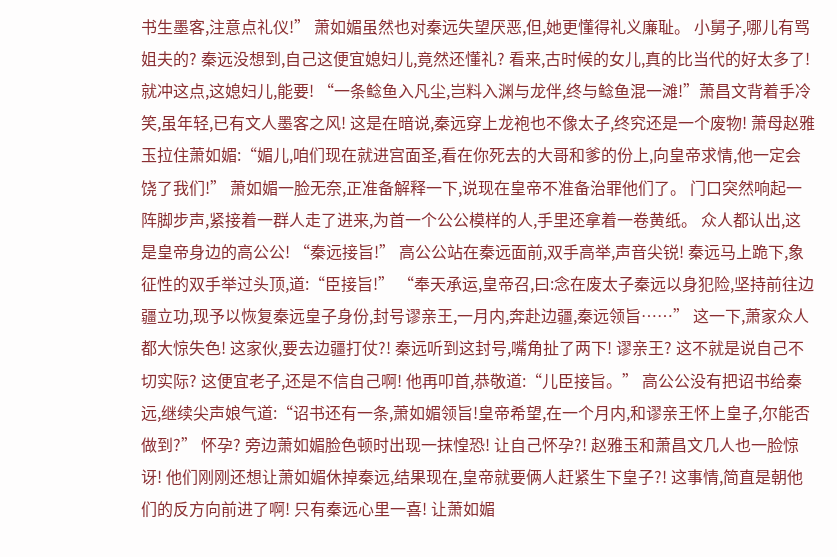书生墨客,注意点礼仪!” 萧如媚虽然也对秦远失望厌恶,但,她更懂得礼义廉耻。 小舅子,哪儿有骂姐夫的? 秦远没想到,自己这便宜媳妇儿,竟然还懂礼? 看来,古时候的女儿,真的比当代的好太多了! 就冲这点,这媳妇儿,能要! “一条鲶鱼入凡尘,岂料入渊与龙伴,终与鲶鱼混一滩!”萧昌文背着手冷笑,虽年轻,已有文人墨客之风! 这是在暗说,秦远穿上龙袍也不像太子,终究还是一个废物! 萧母赵雅玉拉住萧如媚:“媚儿,咱们现在就进宫面圣,看在你死去的大哥和爹的份上,向皇帝求情,他一定会饶了我们!” 萧如媚一脸无奈,正准备解释一下,说现在皇帝不准备治罪他们了。 门口突然响起一阵脚步声,紧接着一群人走了进来,为首一个公公模样的人,手里还拿着一卷黄纸。 众人都认出,这是皇帝身边的高公公! “秦远接旨!” 高公公站在秦远面前,双手高举,声音尖锐! 秦远马上跪下,象征性的双手举过头顶,道:“臣接旨!” “奉天承运,皇帝召,曰:念在废太子秦远以身犯险,坚持前往边疆立功,现予以恢复秦远皇子身份,封号谬亲王,一月内,奔赴边疆,秦远领旨……” 这一下,萧家众人都大惊失色! 这家伙,要去边疆打仗?! 秦远听到这封号,嘴角扯了两下! 谬亲王? 这不就是说自己不切实际? 这便宜老子,还是不信自己啊! 他再叩首,恭敬道:“儿臣接旨。” 高公公没有把诏书给秦远,继续尖声娘气道:“诏书还有一条,萧如媚领旨!皇帝希望,在一个月内,和谬亲王怀上皇子,尔能否做到?” 怀孕? 旁边萧如媚脸色顿时出现一抹惶恐! 让自己怀孕?! 赵雅玉和萧昌文几人也一脸惊讶! 他们刚刚还想让萧如媚休掉秦远,结果现在,皇帝就要俩人赶紧生下皇子?! 这事情,简直是朝他们的反方向前进了啊! 只有秦远心里一喜! 让萧如媚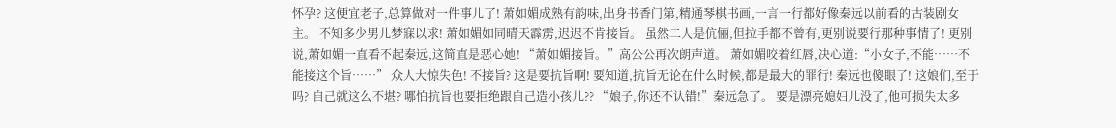怀孕? 这便宜老子,总算做对一件事儿了! 萧如媚成熟有韵味,出身书香门第,精通琴棋书画,一言一行都好像秦远以前看的古装剧女主。 不知多少男儿梦寐以求! 萧如媚如同晴天霹雳,迟迟不肯接旨。 虽然二人是伉俪,但拉手都不曾有,更别说要行那种事情了! 更别说,萧如媚一直看不起秦远,这简直是恶心她! “萧如媚接旨。”高公公再次朗声道。 萧如媚咬着红唇,决心道:“小女子,不能……不能接这个旨……” 众人大惊失色! 不接旨? 这是要抗旨啊! 要知道,抗旨无论在什么时候,都是最大的罪行! 秦远也傻眼了! 这娘们,至于吗? 自己就这么不堪? 哪怕抗旨也要拒绝跟自己造小孩儿?? “娘子,你还不认错!”秦远急了。 要是漂亮媳妇儿没了,他可损失太多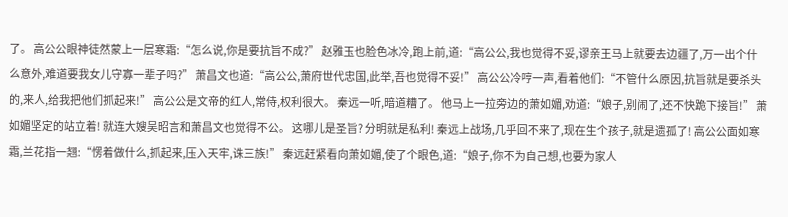了。 高公公眼神徒然蒙上一层寒霜:“怎么说,你是要抗旨不成?” 赵雅玉也脸色冰冷,跑上前,道:“高公公,我也觉得不妥,谬亲王马上就要去边疆了,万一出个什么意外,难道要我女儿守寡一辈子吗?” 萧昌文也道:“高公公,萧府世代忠国,此举,吾也觉得不妥!” 高公公冷哼一声,看着他们:“不管什么原因,抗旨就是要杀头的,来人,给我把他们抓起来!” 高公公是文帝的红人,常侍,权利很大。 秦远一听,暗道糟了。 他马上一拉旁边的萧如媚,劝道:“娘子,别闹了,还不快跪下接旨!” 萧如媚坚定的站立着! 就连大嫂吴昭言和萧昌文也觉得不公。 这哪儿是圣旨? 分明就是私利! 秦远上战场,几乎回不来了,现在生个孩子,就是遗孤了! 高公公面如寒霜,兰花指一翘:“愣着做什么,抓起来,压入天牢,诛三族!” 秦远赶紧看向萧如媚,使了个眼色,道:“娘子,你不为自己想,也要为家人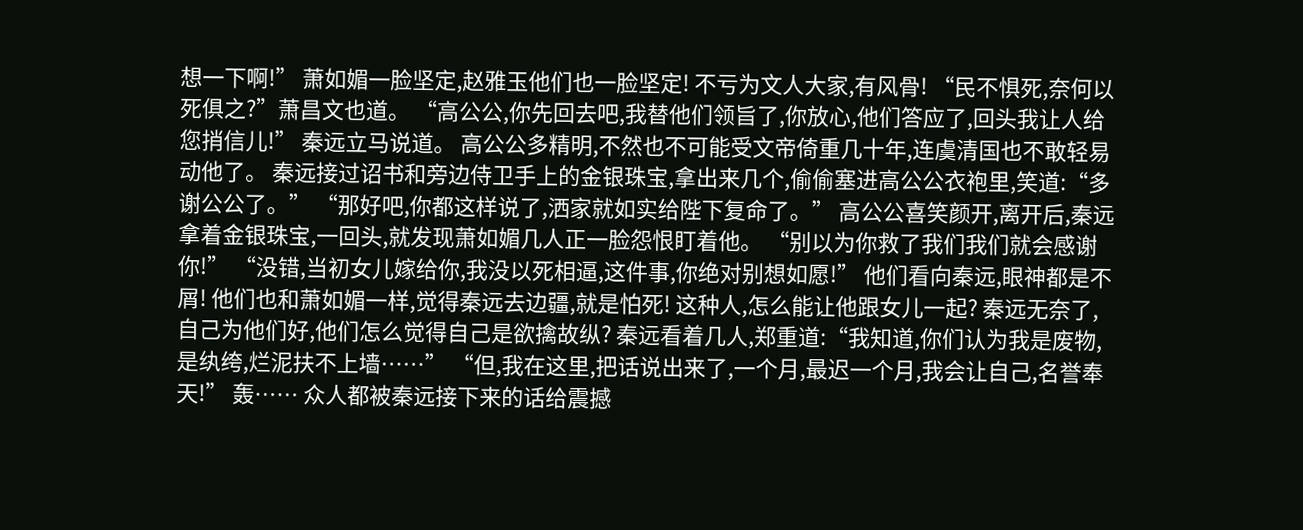想一下啊!” 萧如媚一脸坚定,赵雅玉他们也一脸坚定! 不亏为文人大家,有风骨! “民不惧死,奈何以死俱之?”萧昌文也道。 “高公公,你先回去吧,我替他们领旨了,你放心,他们答应了,回头我让人给您捎信儿!” 秦远立马说道。 高公公多精明,不然也不可能受文帝倚重几十年,连虞清国也不敢轻易动他了。 秦远接过诏书和旁边侍卫手上的金银珠宝,拿出来几个,偷偷塞进高公公衣袍里,笑道:“多谢公公了。” “那好吧,你都这样说了,洒家就如实给陛下复命了。” 高公公喜笑颜开,离开后,秦远拿着金银珠宝,一回头,就发现萧如媚几人正一脸怨恨盯着他。 “别以为你救了我们我们就会感谢你!” “没错,当初女儿嫁给你,我没以死相逼,这件事,你绝对别想如愿!” 他们看向秦远,眼神都是不屑! 他们也和萧如媚一样,觉得秦远去边疆,就是怕死! 这种人,怎么能让他跟女儿一起? 秦远无奈了,自己为他们好,他们怎么觉得自己是欲擒故纵? 秦远看着几人,郑重道:“我知道,你们认为我是废物,是纨绔,烂泥扶不上墙……” “但,我在这里,把话说出来了,一个月,最迟一个月,我会让自己,名誉奉天!” 轰…… 众人都被秦远接下来的话给震撼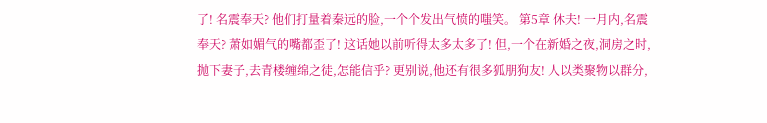了! 名震奉天? 他们打量着秦远的脸,一个个发出气愤的嗤笑。 第5章 休夫! 一月内,名震奉天? 萧如媚气的嘴都歪了! 这话她以前听得太多太多了! 但,一个在新婚之夜,洞房之时,抛下妻子,去青楼缠绵之徒,怎能信乎? 更别说,他还有很多狐朋狗友! 人以类聚物以群分,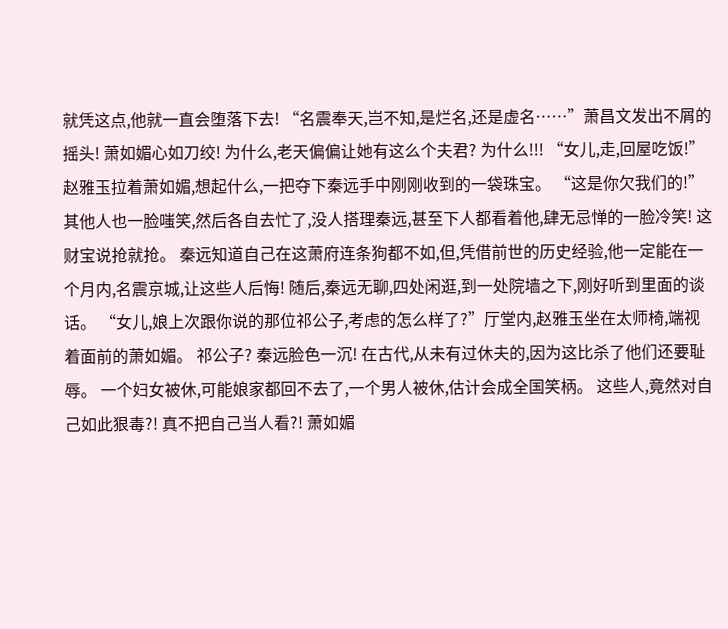就凭这点,他就一直会堕落下去! “名震奉天,岂不知,是烂名,还是虚名……”萧昌文发出不屑的摇头! 萧如媚心如刀绞! 为什么,老天偏偏让她有这么个夫君? 为什么!!! “女儿,走,回屋吃饭!”赵雅玉拉着萧如媚,想起什么,一把夺下秦远手中刚刚收到的一袋珠宝。 “这是你欠我们的!” 其他人也一脸嗤笑,然后各自去忙了,没人搭理秦远,甚至下人都看着他,肆无忌惮的一脸冷笑! 这财宝说抢就抢。 秦远知道自己在这萧府连条狗都不如,但,凭借前世的历史经验,他一定能在一个月内,名震京城,让这些人后悔! 随后,秦远无聊,四处闲逛,到一处院墙之下,刚好听到里面的谈话。 “女儿,娘上次跟你说的那位祁公子,考虑的怎么样了?”厅堂内,赵雅玉坐在太师椅,端视着面前的萧如媚。 祁公子? 秦远脸色一沉! 在古代,从未有过休夫的,因为这比杀了他们还要耻辱。 一个妇女被休,可能娘家都回不去了,一个男人被休,估计会成全国笑柄。 这些人,竟然对自己如此狠毒?! 真不把自己当人看?! 萧如媚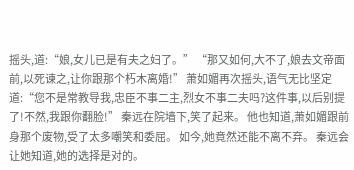摇头,道:“娘,女儿已是有夫之妇了。” “那又如何,大不了,娘去文帝面前,以死谏之,让你跟那个朽木离婚!” 萧如媚再次摇头,语气无比坚定道:“您不是常教导我,忠臣不事二主,烈女不事二夫吗?这件事,以后别提了!不然,我跟你翻脸!” 秦远在院墙下,笑了起来。 他也知道,萧如媚跟前身那个废物,受了太多嘲笑和委屈。 如今,她竟然还能不离不弃。 秦远会让她知道,她的选择是对的。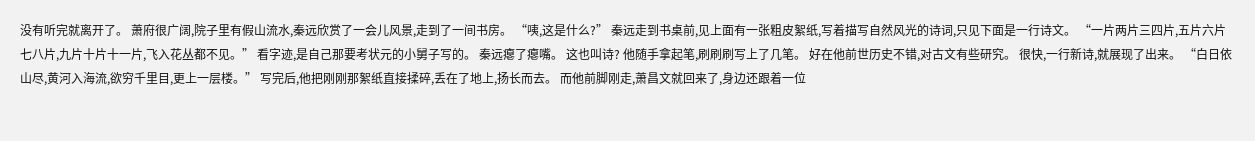没有听完就离开了。 萧府很广阔,院子里有假山流水,秦远欣赏了一会儿风景,走到了一间书房。 “咦,这是什么?” 秦远走到书桌前,见上面有一张粗皮絮纸,写着描写自然风光的诗词,只见下面是一行诗文。 “一片两片三四片,五片六片七八片,九片十片十一片,飞入花丛都不见。” 看字迹,是自己那要考状元的小舅子写的。 秦远瘪了瘪嘴。 这也叫诗? 他随手拿起笔,刷刷刷写上了几笔。 好在他前世历史不错,对古文有些研究。 很快,一行新诗,就展现了出来。 “白日依山尽,黄河入海流,欲穷千里目,更上一层楼。” 写完后,他把刚刚那絮纸直接揉碎,丢在了地上,扬长而去。 而他前脚刚走,萧昌文就回来了,身边还跟着一位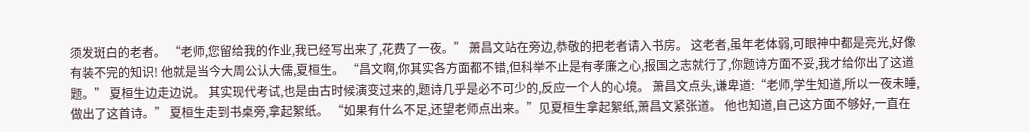须发斑白的老者。 “老师,您留给我的作业,我已经写出来了,花费了一夜。” 萧昌文站在旁边,恭敬的把老者请入书房。 这老者,虽年老体弱,可眼神中都是亮光,好像有装不完的知识! 他就是当今大周公认大儒,夏桓生。 “昌文啊,你其实各方面都不错,但科举不止是有孝廉之心,报国之志就行了,你题诗方面不妥,我才给你出了这道题。” 夏桓生边走边说。 其实现代考试,也是由古时候演变过来的,题诗几乎是必不可少的,反应一个人的心境。 萧昌文点头,谦卑道:“老师,学生知道,所以一夜未睡,做出了这首诗。” 夏桓生走到书桌旁,拿起絮纸。 “如果有什么不足,还望老师点出来。”见夏桓生拿起絮纸,萧昌文紧张道。 他也知道,自己这方面不够好,一直在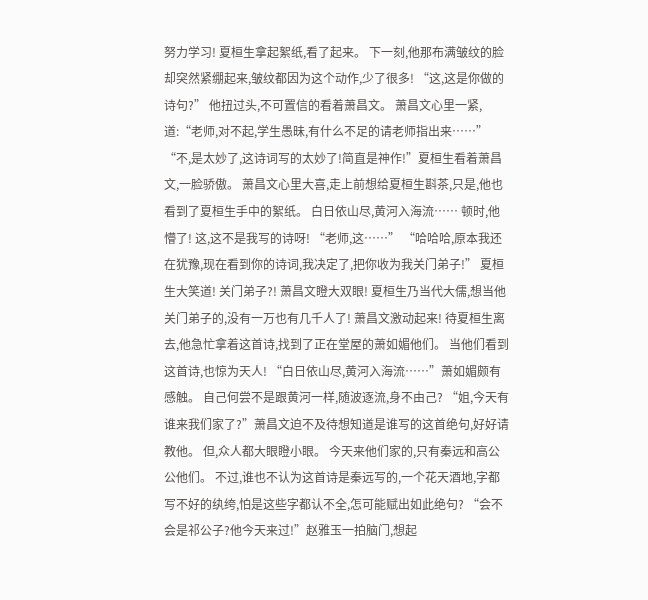努力学习! 夏桓生拿起絮纸,看了起来。 下一刻,他那布满皱纹的脸却突然紧绷起来,皱纹都因为这个动作,少了很多! “这,这是你做的诗句?” 他扭过头,不可置信的看着萧昌文。 萧昌文心里一紧,道:“老师,对不起,学生愚昧,有什么不足的请老师指出来……” “不,是太妙了,这诗词写的太妙了!简直是神作!”夏桓生看着萧昌文,一脸骄傲。 萧昌文心里大喜,走上前想给夏桓生斟茶,只是,他也看到了夏桓生手中的絮纸。 白日依山尽,黄河入海流…… 顿时,他懵了! 这,这不是我写的诗呀! “老师,这……” “哈哈哈,原本我还在犹豫,现在看到你的诗词,我决定了,把你收为我关门弟子!” 夏桓生大笑道! 关门弟子?! 萧昌文瞪大双眼! 夏桓生乃当代大儒,想当他关门弟子的,没有一万也有几千人了! 萧昌文激动起来! 待夏桓生离去,他急忙拿着这首诗,找到了正在堂屋的萧如媚他们。 当他们看到这首诗,也惊为天人! “白日依山尽,黄河入海流……”萧如媚颇有感触。 自己何尝不是跟黄河一样,随波逐流,身不由己? “姐,今天有谁来我们家了?”萧昌文迫不及待想知道是谁写的这首绝句,好好请教他。 但,众人都大眼瞪小眼。 今天来他们家的,只有秦远和高公公他们。 不过,谁也不认为这首诗是秦远写的,一个花天酒地,字都写不好的纨绔,怕是这些字都认不全,怎可能赋出如此绝句? “会不会是祁公子?他今天来过!”赵雅玉一拍脑门,想起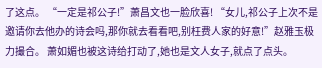了这点。 “一定是祁公子!”萧昌文也一脸欣喜! “女儿,祁公子上次不是邀请你去他办的诗会吗,那你就去看看吧,别枉费人家的好意!”赵雅玉极力撮合。 萧如媚也被这诗给打动了,她也是文人女子,就点了点头。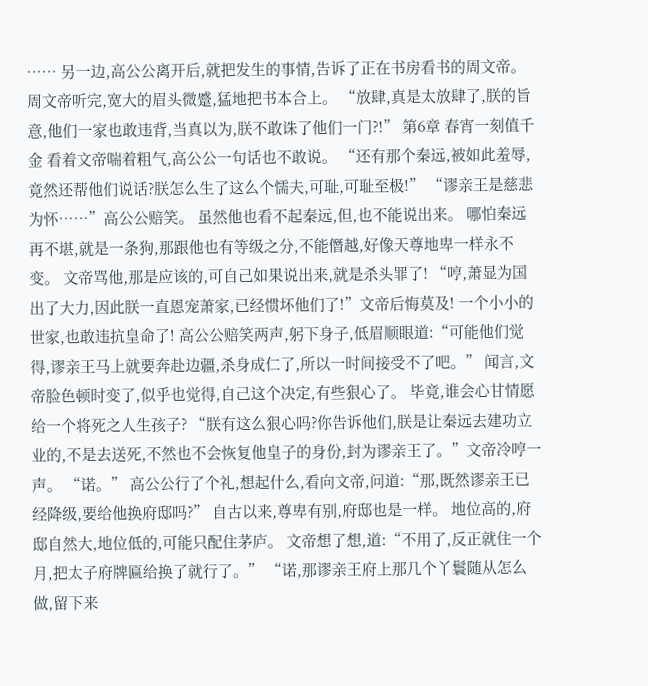…… 另一边,高公公离开后,就把发生的事情,告诉了正在书房看书的周文帝。 周文帝听完,宽大的眉头微蹙,猛地把书本合上。 “放肆,真是太放肆了,朕的旨意,他们一家也敢违背,当真以为,朕不敢诛了他们一门?!” 第6章 春宵一刻值千金 看着文帝喘着粗气,高公公一句话也不敢说。 “还有那个秦远,被如此羞辱,竟然还帮他们说话?朕怎么生了这么个懦夫,可耻,可耻至极!” “谬亲王是慈悲为怀……”高公公赔笑。 虽然他也看不起秦远,但,也不能说出来。 哪怕秦远再不堪,就是一条狗,那跟他也有等级之分,不能僭越,好像天尊地卑一样永不变。 文帝骂他,那是应该的,可自己如果说出来,就是杀头罪了! “哼,萧显为国出了大力,因此朕一直恩宠萧家,已经惯坏他们了!”文帝后悔莫及! 一个小小的世家,也敢违抗皇命了! 高公公赔笑两声,躬下身子,低眉顺眼道:“可能他们觉得,谬亲王马上就要奔赴边疆,杀身成仁了,所以一时间接受不了吧。” 闻言,文帝脸色顿时变了,似乎也觉得,自己这个决定,有些狠心了。 毕竟,谁会心甘情愿给一个将死之人生孩子? “朕有这么狠心吗?你告诉他们,朕是让秦远去建功立业的,不是去送死,不然也不会恢复他皇子的身份,封为谬亲王了。”文帝冷哼一声。 “诺。” 高公公行了个礼,想起什么,看向文帝,问道:“那,既然谬亲王已经降级,要给他换府邸吗?” 自古以来,尊卑有别,府邸也是一样。 地位高的,府邸自然大,地位低的,可能只配住茅庐。 文帝想了想,道:“不用了,反正就住一个月,把太子府牌匾给换了就行了。” “诺,那谬亲王府上那几个丫鬟随从怎么做,留下来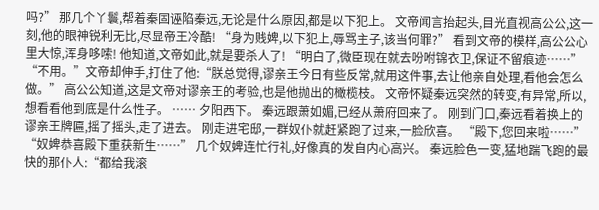吗?” 那几个丫鬟,帮着秦固诬陷秦远,无论是什么原因,都是以下犯上。 文帝闻言抬起头,目光直视高公公,这一刻,他的眼神锐利无比,尽显帝王冷酷! “身为贱婢,以下犯上,辱骂主子,该当何罪?” 看到文帝的模样,高公公心里大惊,浑身哆嗦! 他知道,文帝如此,就是要杀人了! “明白了,微臣现在就去吩咐锦衣卫,保证不留痕迹……” “不用。”文帝却伸手,打住了他:“朕总觉得,谬亲王今日有些反常,就用这件事,去让他亲自处理,看他会怎么做。” 高公公知道,这是文帝对谬亲王的考验,也是他抛出的橄榄枝。 文帝怀疑秦远突然的转变,有异常,所以,想看看他到底是什么性子。 …… 夕阳西下。 秦远跟萧如媚,已经从萧府回来了。 刚到门口,秦远看着换上的谬亲王牌匾,摇了摇头,走了进去。 刚走进宅邸,一群奴仆就赶紧跑了过来,一脸欣喜。 “殿下,您回来啦……” “奴婢恭喜殿下重获新生……” 几个奴婢连忙行礼,好像真的发自内心高兴。 秦远脸色一变,猛地踹飞跑的最快的那仆人:“都给我滚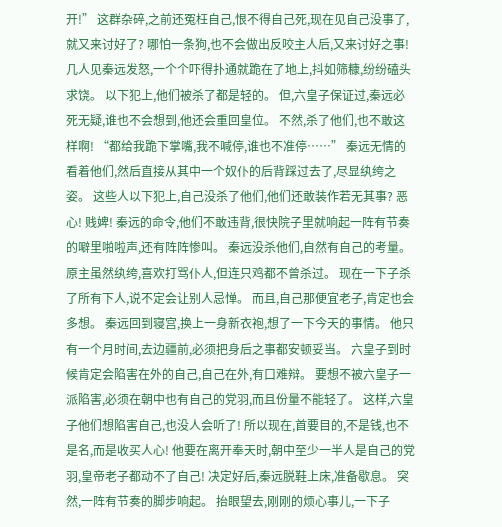开!” 这群杂碎,之前还冤枉自己,恨不得自己死,现在见自己没事了,就又来讨好了? 哪怕一条狗,也不会做出反咬主人后,又来讨好之事! 几人见秦远发怒,一个个吓得扑通就跪在了地上,抖如筛糠,纷纷磕头求饶。 以下犯上,他们被杀了都是轻的。 但,六皇子保证过,秦远必死无疑,谁也不会想到,他还会重回皇位。 不然,杀了他们,也不敢这样啊! “都给我跪下掌嘴,我不喊停,谁也不准停……” 秦远无情的看着他们,然后直接从其中一个奴仆的后背踩过去了,尽显纨绔之姿。 这些人以下犯上,自己没杀了他们,他们还敢装作若无其事? 恶心! 贱婢! 秦远的命令,他们不敢违背,很快院子里就响起一阵有节奏的噼里啪啦声,还有阵阵惨叫。 秦远没杀他们,自然有自己的考量。 原主虽然纨绔,喜欢打骂仆人,但连只鸡都不曾杀过。 现在一下子杀了所有下人,说不定会让别人忌惮。 而且,自己那便宜老子,肯定也会多想。 秦远回到寝宫,换上一身新衣袍,想了一下今天的事情。 他只有一个月时间,去边疆前,必须把身后之事都安顿妥当。 六皇子到时候肯定会陷害在外的自己,自己在外,有口难辩。 要想不被六皇子一派陷害,必须在朝中也有自己的党羽,而且份量不能轻了。 这样,六皇子他们想陷害自己,也没人会听了! 所以现在,首要目的,不是钱,也不是名,而是收买人心! 他要在离开奉天时,朝中至少一半人是自己的党羽,皇帝老子都动不了自己! 决定好后,秦远脱鞋上床,准备歇息。 突然,一阵有节奏的脚步响起。 抬眼望去,刚刚的烦心事儿,一下子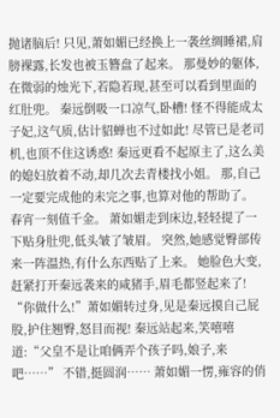抛诸脑后! 只见,萧如媚已经换上一袭丝绸睡裙,肩膀裸露,长发也被玉簪盘了起来。 那曼妙的躯体,在微弱的烛光下,若隐若现,甚至可以看到里面的红肚兜。 秦远倒吸一口凉气,卧槽! 怪不得能成太子妃,这气质,估计貂蝉也不过如此! 尽管已是老司机,也顶不住这诱惑! 秦远更看不起原主了,这么美的媳妇放着不动,却几次去青楼找小姐。 那,自己一定要完成他的未完之事,也算对他的帮助了。 春宵一刻值千金。 萧如媚走到床边,轻轻提了一下贴身肚兜,低头皱了皱眉。 突然,她感觉臀部传来一阵温热,有什么东西贴了上来。 她脸色大变,赶紧打开秦远袭来的咸猪手,眉毛都竖起来了! “你做什么!”萧如媚转过身,见是秦远摸自己屁股,护住翘臀,怒目而视! 秦远站起来,笑嘻嘻道:“父皇不是让咱俩弄个孩子吗,娘子,来吧……” 不错,挺圆润…… 萧如媚一愣,雍容的俏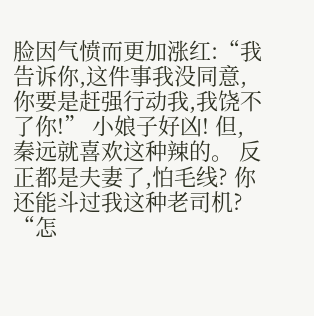脸因气愤而更加涨红:“我告诉你,这件事我没同意,你要是赶强行动我,我饶不了你!” 小娘子好凶! 但,秦远就喜欢这种辣的。 反正都是夫妻了,怕毛线? 你还能斗过我这种老司机? “怎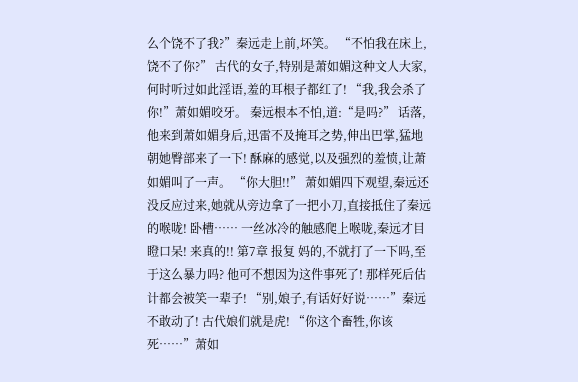么个饶不了我?”秦远走上前,坏笑。 “不怕我在床上,饶不了你?” 古代的女子,特别是萧如媚这种文人大家,何时听过如此淫语,羞的耳根子都红了! “我,我会杀了你!”萧如媚咬牙。 秦远根本不怕,道:“是吗?” 话落,他来到萧如媚身后,迅雷不及掩耳之势,伸出巴掌,猛地朝她臀部来了一下! 酥麻的感觉,以及强烈的羞愤,让萧如媚叫了一声。 “你大胆!!” 萧如媚四下观望,秦远还没反应过来,她就从旁边拿了一把小刀,直接抵住了秦远的喉咙! 卧槽…… 一丝冰冷的触感爬上喉咙,秦远才目瞪口呆! 来真的!! 第7章 报复 妈的,不就打了一下吗,至于这么暴力吗? 他可不想因为这件事死了! 那样死后估计都会被笑一辈子! “别,娘子,有话好好说……”秦远不敢动了! 古代娘们就是虎! “你这个畜牲,你该死……”萧如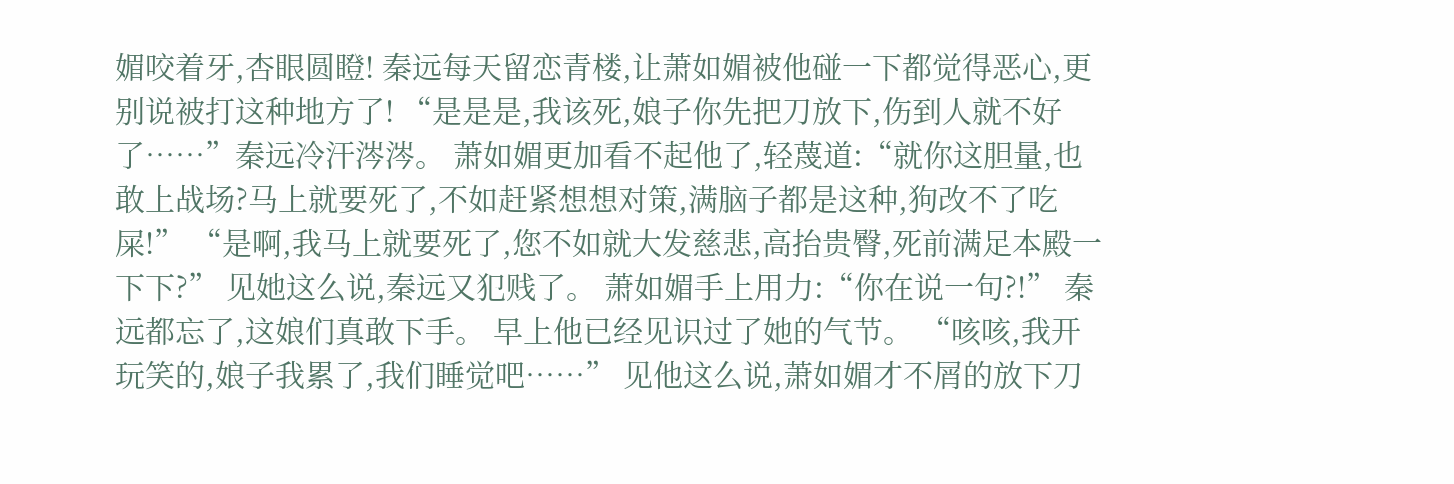媚咬着牙,杏眼圆瞪! 秦远每天留恋青楼,让萧如媚被他碰一下都觉得恶心,更别说被打这种地方了! “是是是,我该死,娘子你先把刀放下,伤到人就不好了……”秦远冷汗涔涔。 萧如媚更加看不起他了,轻蔑道:“就你这胆量,也敢上战场?马上就要死了,不如赶紧想想对策,满脑子都是这种,狗改不了吃屎!” “是啊,我马上就要死了,您不如就大发慈悲,高抬贵臀,死前满足本殿一下下?” 见她这么说,秦远又犯贱了。 萧如媚手上用力:“你在说一句?!” 秦远都忘了,这娘们真敢下手。 早上他已经见识过了她的气节。 “咳咳,我开玩笑的,娘子我累了,我们睡觉吧……” 见他这么说,萧如媚才不屑的放下刀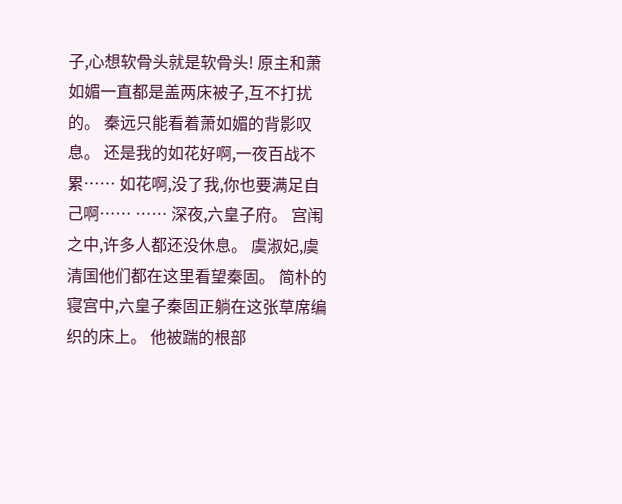子,心想软骨头就是软骨头! 原主和萧如媚一直都是盖两床被子,互不打扰的。 秦远只能看着萧如媚的背影叹息。 还是我的如花好啊,一夜百战不累…… 如花啊,没了我,你也要满足自己啊…… …… 深夜,六皇子府。 宫闱之中,许多人都还没休息。 虞淑妃,虞清国他们都在这里看望秦固。 简朴的寝宫中,六皇子秦固正躺在这张草席编织的床上。 他被踹的根部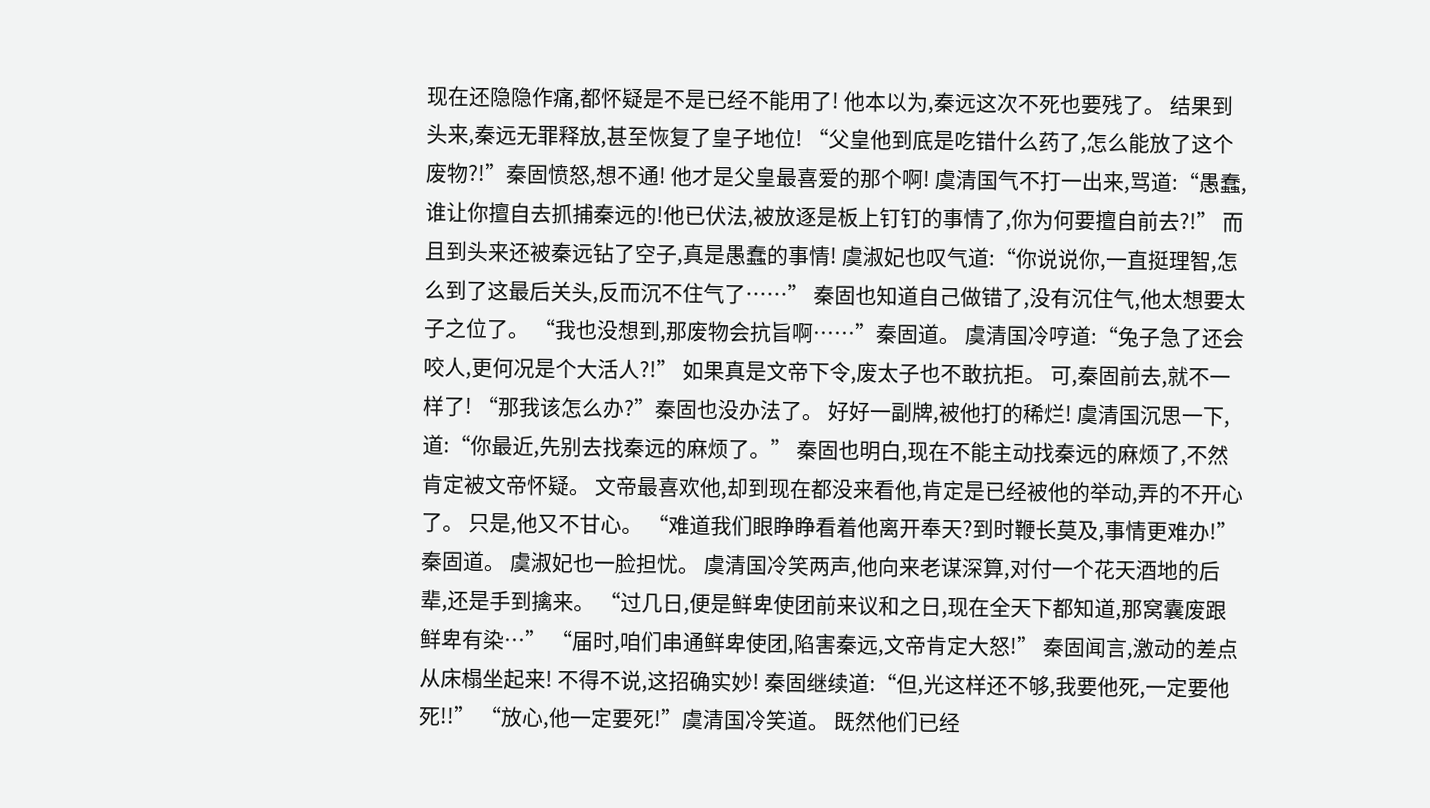现在还隐隐作痛,都怀疑是不是已经不能用了! 他本以为,秦远这次不死也要残了。 结果到头来,秦远无罪释放,甚至恢复了皇子地位! “父皇他到底是吃错什么药了,怎么能放了这个废物?!”秦固愤怒,想不通! 他才是父皇最喜爱的那个啊! 虞清国气不打一出来,骂道:“愚蠢,谁让你擅自去抓捕秦远的!他已伏法,被放逐是板上钉钉的事情了,你为何要擅自前去?!” 而且到头来还被秦远钻了空子,真是愚蠢的事情! 虞淑妃也叹气道:“你说说你,一直挺理智,怎么到了这最后关头,反而沉不住气了……” 秦固也知道自己做错了,没有沉住气,他太想要太子之位了。 “我也没想到,那废物会抗旨啊……”秦固道。 虞清国冷哼道:“兔子急了还会咬人,更何况是个大活人?!” 如果真是文帝下令,废太子也不敢抗拒。 可,秦固前去,就不一样了! “那我该怎么办?”秦固也没办法了。 好好一副牌,被他打的稀烂! 虞清国沉思一下,道:“你最近,先别去找秦远的麻烦了。” 秦固也明白,现在不能主动找秦远的麻烦了,不然肯定被文帝怀疑。 文帝最喜欢他,却到现在都没来看他,肯定是已经被他的举动,弄的不开心了。 只是,他又不甘心。 “难道我们眼睁睁看着他离开奉天?到时鞭长莫及,事情更难办!”秦固道。 虞淑妃也一脸担忧。 虞清国冷笑两声,他向来老谋深算,对付一个花天酒地的后辈,还是手到擒来。 “过几日,便是鲜卑使团前来议和之日,现在全天下都知道,那窝囊废跟鲜卑有染…” “届时,咱们串通鲜卑使团,陷害秦远,文帝肯定大怒!” 秦固闻言,激动的差点从床榻坐起来! 不得不说,这招确实妙! 秦固继续道:“但,光这样还不够,我要他死,一定要他死!!” “放心,他一定要死!”虞清国冷笑道。 既然他们已经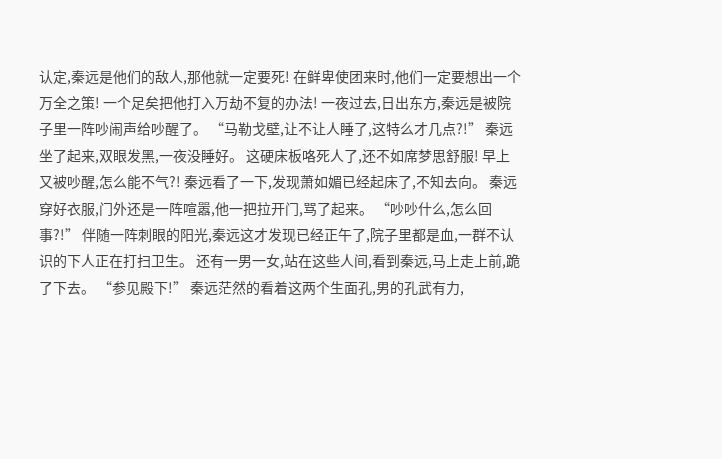认定,秦远是他们的敌人,那他就一定要死! 在鲜卑使团来时,他们一定要想出一个万全之策! 一个足矣把他打入万劫不复的办法! 一夜过去,日出东方,秦远是被院子里一阵吵闹声给吵醒了。 “马勒戈壁,让不让人睡了,这特么才几点?!” 秦远坐了起来,双眼发黑,一夜没睡好。 这硬床板咯死人了,还不如席梦思舒服! 早上又被吵醒,怎么能不气?! 秦远看了一下,发现萧如媚已经起床了,不知去向。 秦远穿好衣服,门外还是一阵喧嚣,他一把拉开门,骂了起来。 “吵吵什么,怎么回事?!” 伴随一阵刺眼的阳光,秦远这才发现已经正午了,院子里都是血,一群不认识的下人正在打扫卫生。 还有一男一女,站在这些人间,看到秦远,马上走上前,跪了下去。 “参见殿下!” 秦远茫然的看着这两个生面孔,男的孔武有力,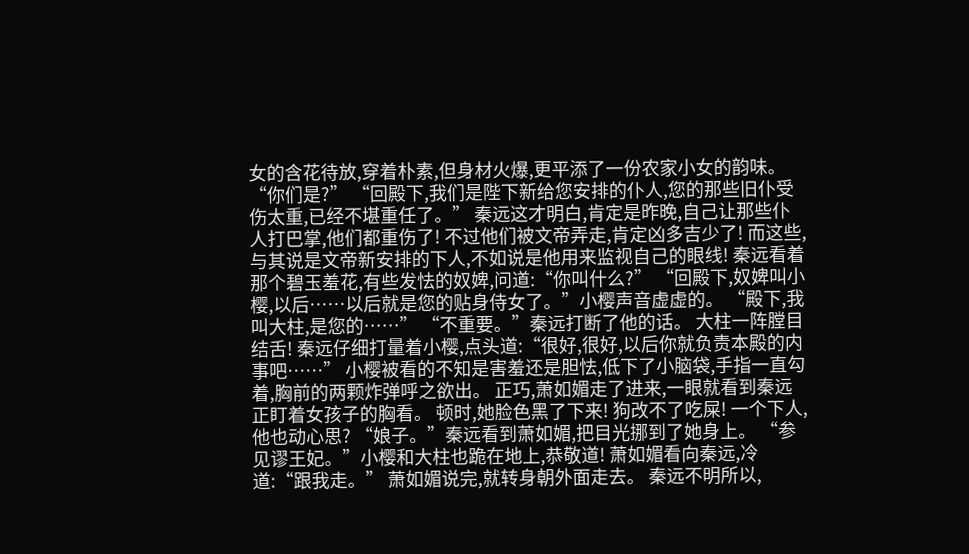女的含花待放,穿着朴素,但身材火爆,更平添了一份农家小女的韵味。 “你们是?” “回殿下,我们是陛下新给您安排的仆人,您的那些旧仆受伤太重,已经不堪重任了。” 秦远这才明白,肯定是昨晚,自己让那些仆人打巴掌,他们都重伤了! 不过他们被文帝弄走,肯定凶多吉少了! 而这些,与其说是文帝新安排的下人,不如说是他用来监视自己的眼线! 秦远看着那个碧玉羞花,有些发怯的奴婢,问道:“你叫什么?” “回殿下,奴婢叫小樱,以后……以后就是您的贴身侍女了。”小樱声音虚虚的。 “殿下,我叫大柱,是您的……” “不重要。”秦远打断了他的话。 大柱一阵膛目结舌! 秦远仔细打量着小樱,点头道:“很好,很好,以后你就负责本殿的内事吧……” 小樱被看的不知是害羞还是胆怯,低下了小脑袋,手指一直勾着,胸前的两颗炸弹呼之欲出。 正巧,萧如媚走了进来,一眼就看到秦远正盯着女孩子的胸看。 顿时,她脸色黑了下来! 狗改不了吃屎! 一个下人,他也动心思? “娘子。”秦远看到萧如媚,把目光挪到了她身上。 “参见谬王妃。”小樱和大柱也跪在地上,恭敬道! 萧如媚看向秦远,冷道:“跟我走。” 萧如媚说完,就转身朝外面走去。 秦远不明所以,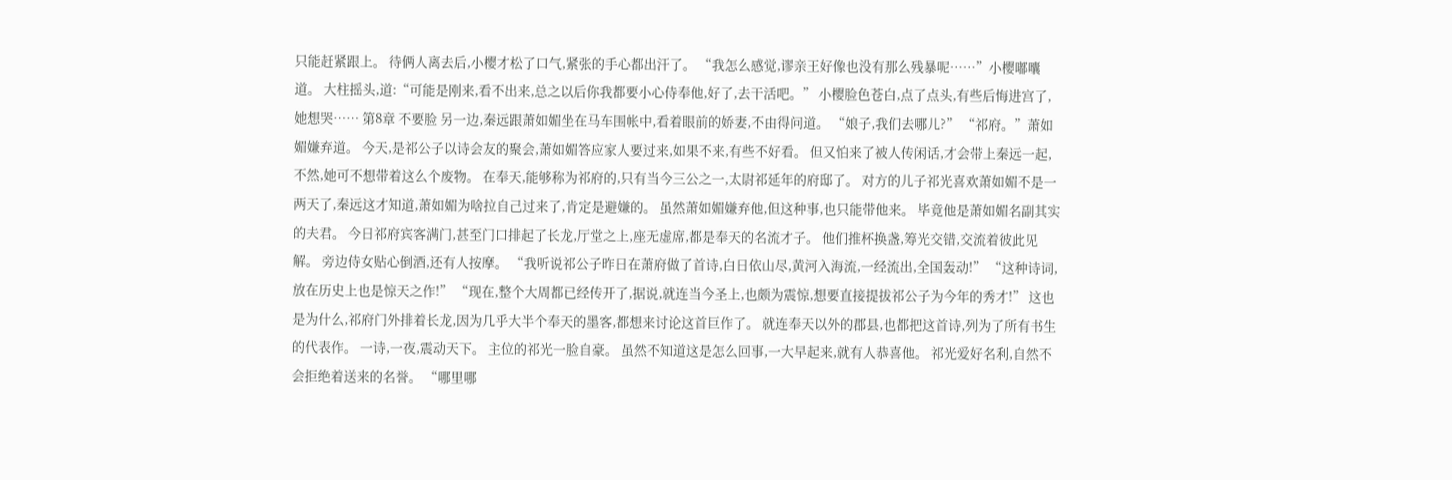只能赶紧跟上。 待俩人离去后,小樱才松了口气,紧张的手心都出汗了。 “我怎么感觉,谬亲王好像也没有那么残暴呢……”小樱嘟囔道。 大柱摇头,道:“可能是刚来,看不出来,总之以后你我都要小心侍奉他,好了,去干活吧。” 小樱脸色苍白,点了点头,有些后悔进宫了,她想哭…… 第8章 不要脸 另一边,秦远跟萧如媚坐在马车围帐中,看着眼前的娇妻,不由得问道。 “娘子,我们去哪儿?” “祁府。”萧如媚嫌弃道。 今天,是祁公子以诗会友的聚会,萧如媚答应家人要过来,如果不来,有些不好看。 但又怕来了被人传闲话,才会带上秦远一起,不然,她可不想带着这么个废物。 在奉天,能够称为祁府的,只有当今三公之一,太尉祁延年的府邸了。 对方的儿子祁光喜欢萧如媚不是一两天了,秦远这才知道,萧如媚为啥拉自己过来了,肯定是避嫌的。 虽然萧如媚嫌弃他,但这种事,也只能带他来。 毕竟他是萧如媚名副其实的夫君。 今日祁府宾客满门,甚至门口排起了长龙,厅堂之上,座无虚席,都是奉天的名流才子。 他们推杯换盏,筹光交错,交流着彼此见解。 旁边侍女贴心倒酒,还有人按摩。 “我听说祁公子昨日在萧府做了首诗,白日依山尽,黄河入海流,一经流出,全国轰动!” “这种诗词,放在历史上也是惊天之作!” “现在,整个大周都已经传开了,据说,就连当今圣上,也颇为震惊,想要直接提拔祁公子为今年的秀才!” 这也是为什么,祁府门外排着长龙,因为几乎大半个奉天的墨客,都想来讨论这首巨作了。 就连奉天以外的郡县,也都把这首诗,列为了所有书生的代表作。 一诗,一夜,震动天下。 主位的祁光一脸自豪。 虽然不知道这是怎么回事,一大早起来,就有人恭喜他。 祁光爱好名利,自然不会拒绝着送来的名誉。 “哪里哪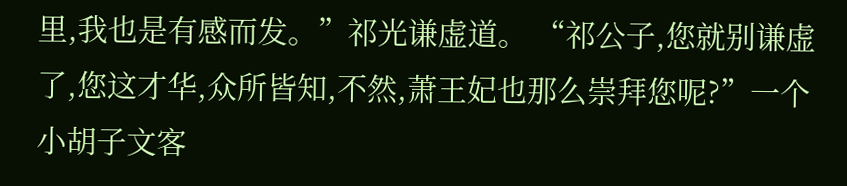里,我也是有感而发。”祁光谦虚道。 “祁公子,您就别谦虚了,您这才华,众所皆知,不然,萧王妃也那么崇拜您呢?”一个小胡子文客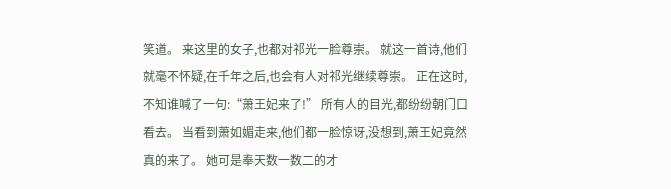笑道。 来这里的女子,也都对祁光一脸尊崇。 就这一首诗,他们就毫不怀疑,在千年之后,也会有人对祁光继续尊崇。 正在这时,不知谁喊了一句:“萧王妃来了!” 所有人的目光,都纷纷朝门口看去。 当看到萧如媚走来,他们都一脸惊讶,没想到,萧王妃竟然真的来了。 她可是奉天数一数二的才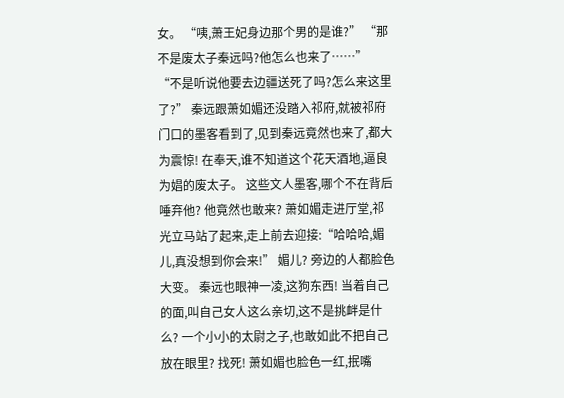女。 “咦,萧王妃身边那个男的是谁?” “那不是废太子秦远吗?他怎么也来了……” “不是听说他要去边疆送死了吗?怎么来这里了?” 秦远跟萧如媚还没踏入祁府,就被祁府门口的墨客看到了,见到秦远竟然也来了,都大为震惊! 在奉天,谁不知道这个花天酒地,逼良为娼的废太子。 这些文人墨客,哪个不在背后唾弃他? 他竟然也敢来? 萧如媚走进厅堂,祁光立马站了起来,走上前去迎接:“哈哈哈,媚儿,真没想到你会来!” 媚儿? 旁边的人都脸色大变。 秦远也眼神一凌,这狗东西! 当着自己的面,叫自己女人这么亲切,这不是挑衅是什么? 一个小小的太尉之子,也敢如此不把自己放在眼里? 找死! 萧如媚也脸色一红,抿嘴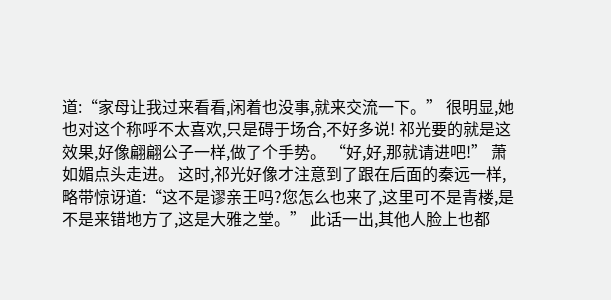道:“家母让我过来看看,闲着也没事,就来交流一下。” 很明显,她也对这个称呼不太喜欢,只是碍于场合,不好多说! 祁光要的就是这效果,好像翩翩公子一样,做了个手势。 “好,好,那就请进吧!” 萧如媚点头走进。 这时,祁光好像才注意到了跟在后面的秦远一样,略带惊讶道:“这不是谬亲王吗?您怎么也来了,这里可不是青楼,是不是来错地方了,这是大雅之堂。” 此话一出,其他人脸上也都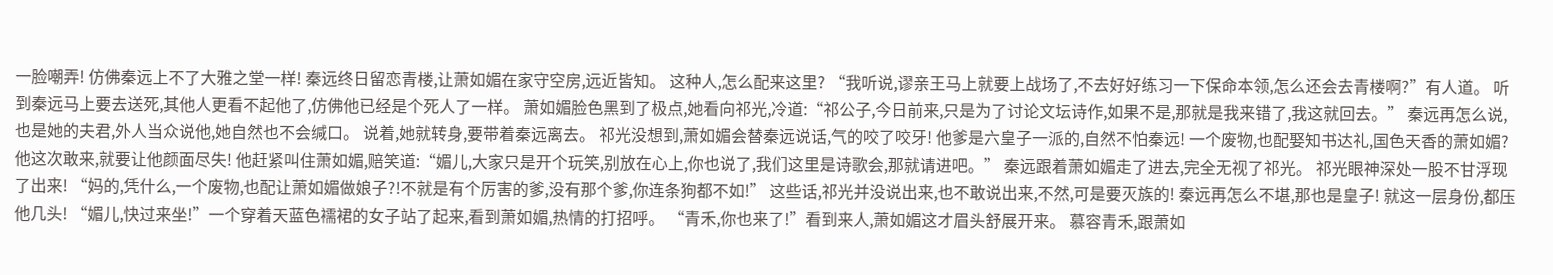一脸嘲弄! 仿佛秦远上不了大雅之堂一样! 秦远终日留恋青楼,让萧如媚在家守空房,远近皆知。 这种人,怎么配来这里? “我听说,谬亲王马上就要上战场了,不去好好练习一下保命本领,怎么还会去青楼啊?”有人道。 听到秦远马上要去送死,其他人更看不起他了,仿佛他已经是个死人了一样。 萧如媚脸色黑到了极点,她看向祁光,冷道:“祁公子,今日前来,只是为了讨论文坛诗作,如果不是,那就是我来错了,我这就回去。” 秦远再怎么说,也是她的夫君,外人当众说他,她自然也不会缄口。 说着,她就转身,要带着秦远离去。 祁光没想到,萧如媚会替秦远说话,气的咬了咬牙! 他爹是六皇子一派的,自然不怕秦远! 一个废物,也配娶知书达礼,国色天香的萧如媚? 他这次敢来,就要让他颜面尽失! 他赶紧叫住萧如媚,赔笑道:“媚儿,大家只是开个玩笑,别放在心上,你也说了,我们这里是诗歌会,那就请进吧。” 秦远跟着萧如媚走了进去,完全无视了祁光。 祁光眼神深处一股不甘浮现了出来! “妈的,凭什么,一个废物,也配让萧如媚做娘子?!不就是有个厉害的爹,没有那个爹,你连条狗都不如!” 这些话,祁光并没说出来,也不敢说出来,不然,可是要灭族的! 秦远再怎么不堪,那也是皇子! 就这一层身份,都压他几头! “媚儿,快过来坐!”一个穿着天蓝色襦裙的女子站了起来,看到萧如媚,热情的打招呼。 “青禾,你也来了!”看到来人,萧如媚这才眉头舒展开来。 慕容青禾,跟萧如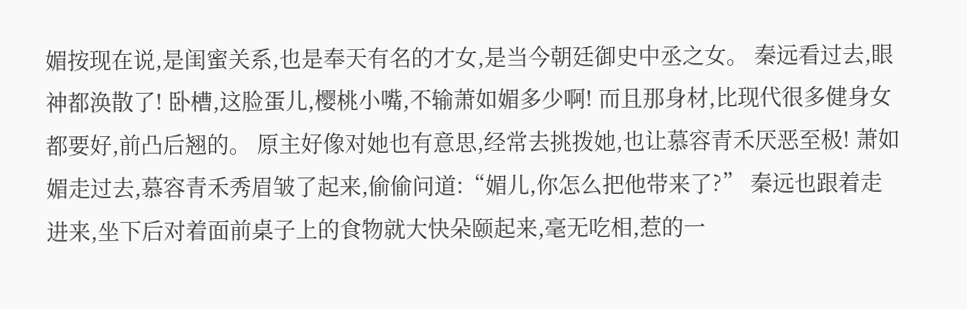媚按现在说,是闺蜜关系,也是奉天有名的才女,是当今朝廷御史中丞之女。 秦远看过去,眼神都涣散了! 卧槽,这脸蛋儿,樱桃小嘴,不输萧如媚多少啊! 而且那身材,比现代很多健身女都要好,前凸后翘的。 原主好像对她也有意思,经常去挑拨她,也让慕容青禾厌恶至极! 萧如媚走过去,慕容青禾秀眉皱了起来,偷偷问道:“媚儿,你怎么把他带来了?” 秦远也跟着走进来,坐下后对着面前桌子上的食物就大快朵颐起来,毫无吃相,惹的一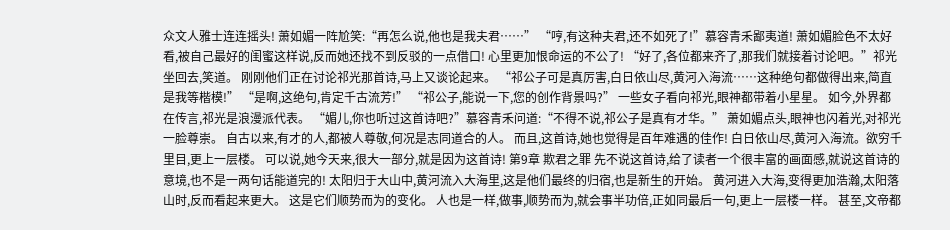众文人雅士连连摇头! 萧如媚一阵尬笑:“再怎么说,他也是我夫君……” “哼,有这种夫君,还不如死了!”慕容青禾鄙夷道! 萧如媚脸色不太好看,被自己最好的闺蜜这样说,反而她还找不到反驳的一点借口! 心里更加恨命运的不公了! “好了,各位都来齐了,那我们就接着讨论吧。”祁光坐回去,笑道。 刚刚他们正在讨论祁光那首诗,马上又谈论起来。 “祁公子可是真厉害,白日依山尽,黄河入海流……这种绝句都做得出来,简直是我等楷模!” “是啊,这绝句,肯定千古流芳!” “祁公子,能说一下,您的创作背景吗?” 一些女子看向祁光,眼神都带着小星星。 如今,外界都在传言,祁光是浪漫派代表。 “媚儿,你也听过这首诗吧?”慕容青禾问道:“不得不说,祁公子是真有才华。” 萧如媚点头,眼神也闪着光,对祁光一脸尊崇。 自古以来,有才的人,都被人尊敬,何况是志同道合的人。 而且,这首诗,她也觉得是百年难遇的佳作! 白日依山尽,黄河入海流。欲穷千里目,更上一层楼。 可以说,她今天来,很大一部分,就是因为这首诗! 第9章 欺君之罪 先不说这首诗,给了读者一个很丰富的画面感,就说这首诗的意境,也不是一两句话能道完的! 太阳归于大山中,黄河流入大海里,这是他们最终的归宿,也是新生的开始。 黄河进入大海,变得更加浩瀚,太阳落山时,反而看起来更大。 这是它们顺势而为的变化。 人也是一样,做事,顺势而为,就会事半功倍,正如同最后一句,更上一层楼一样。 甚至,文帝都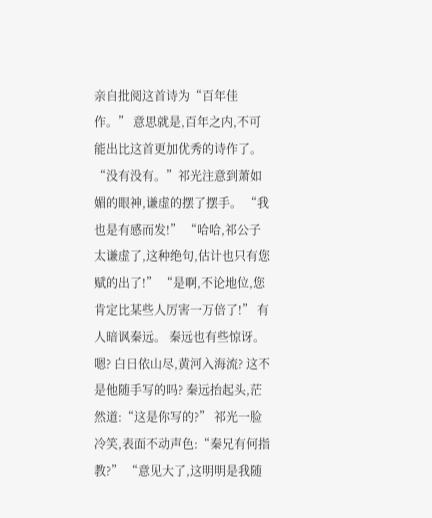亲自批阅这首诗为“百年佳作。” 意思就是,百年之内,不可能出比这首更加优秀的诗作了。 “没有没有。”祁光注意到萧如媚的眼神,谦虚的摆了摆手。 “我也是有感而发!” “哈哈,祁公子太谦虚了,这种绝句,估计也只有您赋的出了!” “是啊,不论地位,您肯定比某些人厉害一万倍了!” 有人暗讽秦远。 秦远也有些惊讶。 嗯? 白日依山尽,黄河入海流? 这不是他随手写的吗? 秦远抬起头,茫然道:“这是你写的?” 祁光一脸冷笑,表面不动声色:“秦兄有何指教?” “意见大了,这明明是我随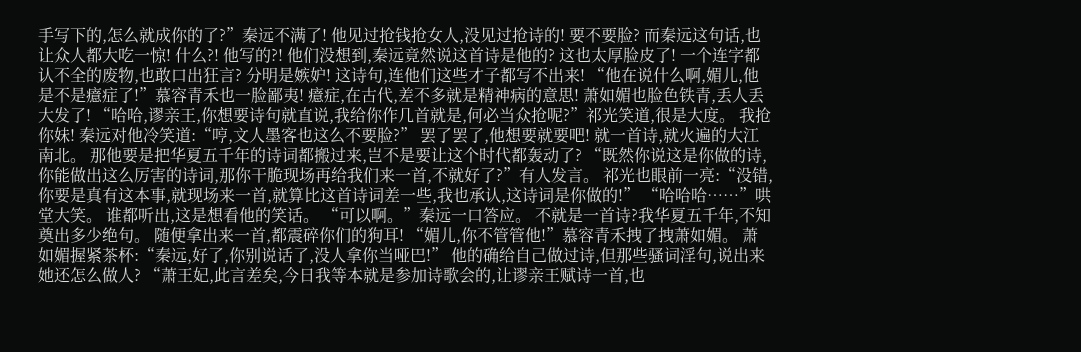手写下的,怎么就成你的了?”秦远不满了! 他见过抢钱抢女人,没见过抢诗的! 要不要脸? 而秦远这句话,也让众人都大吃一惊! 什么?! 他写的?! 他们没想到,秦远竟然说这首诗是他的? 这也太厚脸皮了! 一个连字都认不全的废物,也敢口出狂言? 分明是嫉妒! 这诗句,连他们这些才子都写不出来! “他在说什么啊,媚儿,他是不是癔症了!”慕容青禾也一脸鄙夷! 癔症,在古代,差不多就是精神病的意思! 萧如媚也脸色铁青,丢人丢大发了! “哈哈,谬亲王,你想要诗句就直说,我给你作几首就是,何必当众抢呢?”祁光笑道,很是大度。 我抢你妹! 秦远对他冷笑道:“哼,文人墨客也这么不要脸?” 罢了罢了,他想要就要吧! 就一首诗,就火遍的大江南北。 那他要是把华夏五千年的诗词都搬过来,岂不是要让这个时代都轰动了? “既然你说这是你做的诗,你能做出这么厉害的诗词,那你干脆现场再给我们来一首,不就好了?”有人发言。 祁光也眼前一亮:“没错,你要是真有这本事,就现场来一首,就算比这首诗词差一些,我也承认,这诗词是你做的!” “哈哈哈……”哄堂大笑。 谁都听出,这是想看他的笑话。 “可以啊。”秦远一口答应。 不就是一首诗?我华夏五千年,不知奠出多少绝句。 随便拿出来一首,都震碎你们的狗耳! “媚儿,你不管管他!”慕容青禾拽了拽萧如媚。 萧如媚握紧茶杯:“秦远,好了,你别说话了,没人拿你当哑巴!” 他的确给自己做过诗,但那些骚词淫句,说出来她还怎么做人? “萧王妃,此言差矣,今日我等本就是参加诗歌会的,让谬亲王赋诗一首,也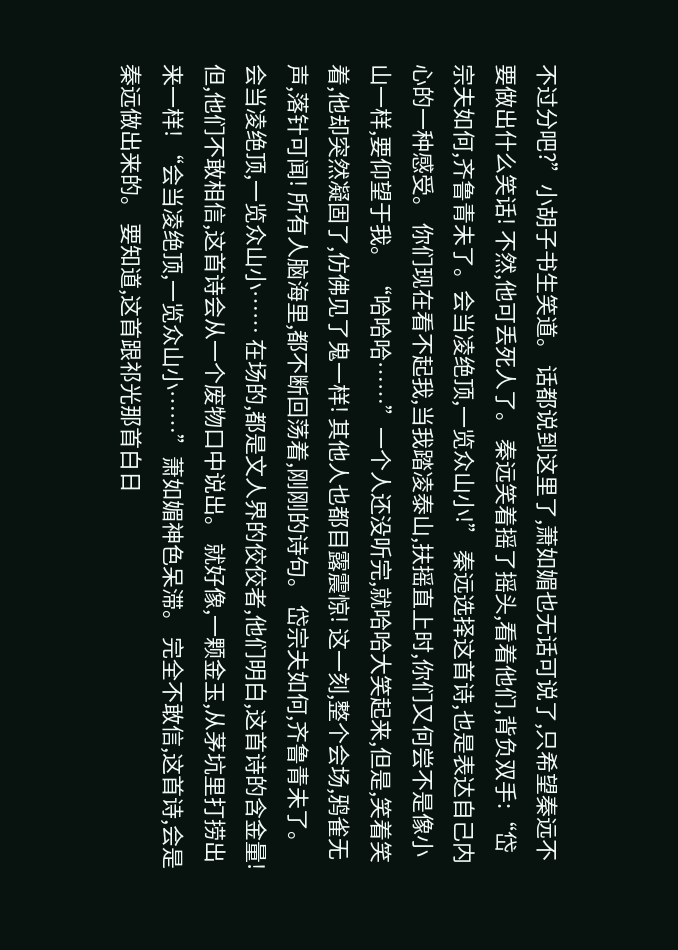不过分吧?”小胡子书生笑道。 话都说到这里了,萧如媚也无话可说了,只希望秦远不要做出什么笑话! 不然,他可丢死人了。 秦远笑着摇了摇头,看着他们,背负双手:“岱宗夫如何,齐鲁青未了。会当凌绝顶,一览众山小!” 秦远选择这首诗,也是表达自己内心的一种感受。 你们现在看不起我,当我踏凌泰山,扶摇直上时,你们又何尝不是像小山一样,要仰望于我。 “哈哈哈……”一个人还没听完,就哈哈大笑起来,但是,笑着笑着,他却突然凝固了,仿佛见了鬼一样! 其他人也都目露震惊! 这一刻,整个会场,鸦雀无声,落针可闻! 所有人脑海里,都不断回荡着,刚刚的诗句。 岱宗夫如何,齐鲁青未了。会当凌绝顶,一览众山小…… 在场的,都是文人界的佼佼者,他们明白,这首诗的含金量! 但,他们不敢相信,这首诗会从一个废物口中说出。 就好像,一颗金玉,从茅坑里打捞出来一样! “会当凌绝顶,一览众山小……”萧如媚神色呆滞。 完全不敢信,这首诗,会是秦远做出来的。 要知道,这首跟祁光那首白日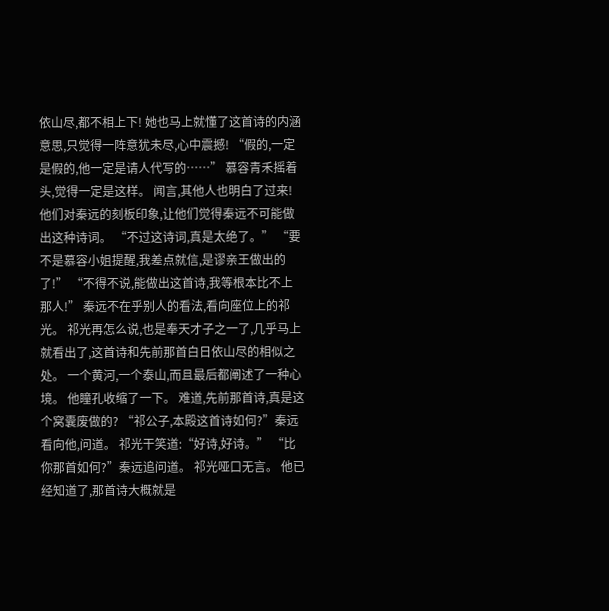依山尽,都不相上下! 她也马上就懂了这首诗的内涵意思,只觉得一阵意犹未尽,心中震撼! “假的,一定是假的,他一定是请人代写的……” 慕容青禾摇着头,觉得一定是这样。 闻言,其他人也明白了过来! 他们对秦远的刻板印象,让他们觉得秦远不可能做出这种诗词。 “不过这诗词,真是太绝了。” “要不是慕容小姐提醒,我差点就信,是谬亲王做出的了!” “不得不说,能做出这首诗,我等根本比不上那人!” 秦远不在乎别人的看法,看向座位上的祁光。 祁光再怎么说,也是奉天才子之一了,几乎马上就看出了,这首诗和先前那首白日依山尽的相似之处。 一个黄河,一个泰山,而且最后都阐述了一种心境。 他瞳孔收缩了一下。 难道,先前那首诗,真是这个窝囊废做的? “祁公子,本殿这首诗如何?”秦远看向他,问道。 祁光干笑道:“好诗,好诗。” “比你那首如何?”秦远追问道。 祁光哑口无言。 他已经知道了,那首诗大概就是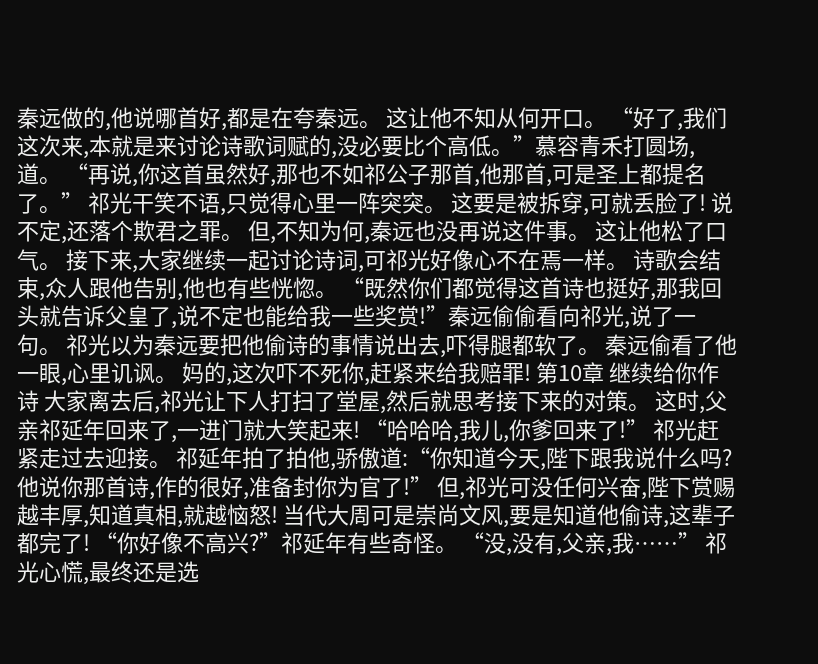秦远做的,他说哪首好,都是在夸秦远。 这让他不知从何开口。 “好了,我们这次来,本就是来讨论诗歌词赋的,没必要比个高低。”慕容青禾打圆场,道。 “再说,你这首虽然好,那也不如祁公子那首,他那首,可是圣上都提名了。” 祁光干笑不语,只觉得心里一阵突突。 这要是被拆穿,可就丢脸了! 说不定,还落个欺君之罪。 但,不知为何,秦远也没再说这件事。 这让他松了口气。 接下来,大家继续一起讨论诗词,可祁光好像心不在焉一样。 诗歌会结束,众人跟他告别,他也有些恍惚。 “既然你们都觉得这首诗也挺好,那我回头就告诉父皇了,说不定也能给我一些奖赏!”秦远偷偷看向祁光,说了一句。 祁光以为秦远要把他偷诗的事情说出去,吓得腿都软了。 秦远偷看了他一眼,心里讥讽。 妈的,这次吓不死你,赶紧来给我赔罪! 第10章 继续给你作诗 大家离去后,祁光让下人打扫了堂屋,然后就思考接下来的对策。 这时,父亲祁延年回来了,一进门就大笑起来! “哈哈哈,我儿,你爹回来了!” 祁光赶紧走过去迎接。 祁延年拍了拍他,骄傲道:“你知道今天,陛下跟我说什么吗?他说你那首诗,作的很好,准备封你为官了!” 但,祁光可没任何兴奋,陛下赏赐越丰厚,知道真相,就越恼怒! 当代大周可是崇尚文风,要是知道他偷诗,这辈子都完了! “你好像不高兴?”祁延年有些奇怪。 “没,没有,父亲,我……” 祁光心慌,最终还是选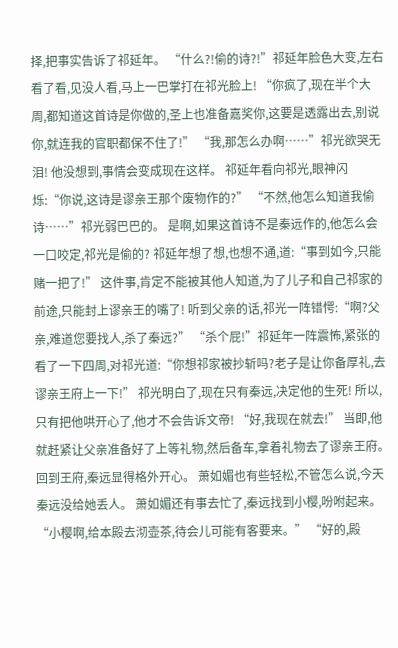择,把事实告诉了祁延年。 “什么?!偷的诗?!”祁延年脸色大变,左右看了看,见没人看,马上一巴掌打在祁光脸上! “你疯了,现在半个大周,都知道这首诗是你做的,圣上也准备嘉奖你,这要是透露出去,别说你,就连我的官职都保不住了!” “我,那怎么办啊……”祁光欲哭无泪! 他没想到,事情会变成现在这样。 祁延年看向祁光,眼神闪烁:“你说,这诗是谬亲王那个废物作的?” “不然,他怎么知道我偷诗……”祁光弱巴巴的。 是啊,如果这首诗不是秦远作的,他怎么会一口咬定,祁光是偷的? 祁延年想了想,也想不通,道:“事到如今,只能赌一把了!” 这件事,肯定不能被其他人知道,为了儿子和自己祁家的前途,只能封上谬亲王的嘴了! 听到父亲的话,祁光一阵错愕:“啊?父亲,难道您要找人,杀了秦远?” “杀个屁!”祁延年一阵震怖,紧张的看了一下四周,对祁光道:“你想祁家被抄斩吗?老子是让你备厚礼,去谬亲王府上一下!” 祁光明白了,现在只有秦远,决定他的生死! 所以,只有把他哄开心了,他才不会告诉文帝! “好,我现在就去!” 当即,他就赶紧让父亲准备好了上等礼物,然后备车,拿着礼物去了谬亲王府。 回到王府,秦远显得格外开心。 萧如媚也有些轻松,不管怎么说,今天秦远没给她丢人。 萧如媚还有事去忙了,秦远找到小樱,吩咐起来。 “小樱啊,给本殿去沏壶茶,待会儿可能有客要来。” “好的,殿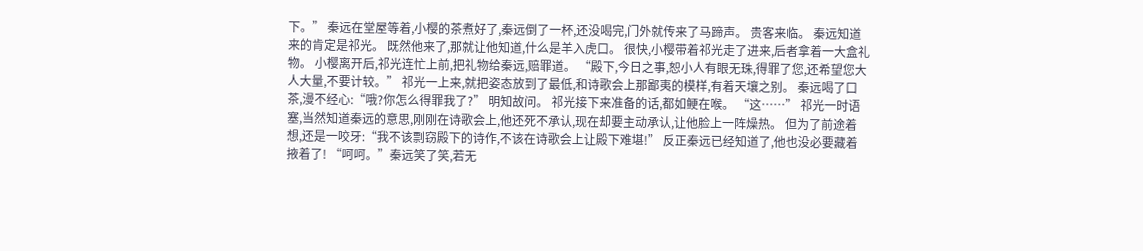下。” 秦远在堂屋等着,小樱的茶煮好了,秦远倒了一杯,还没喝完,门外就传来了马蹄声。 贵客来临。 秦远知道来的肯定是祁光。 既然他来了,那就让他知道,什么是羊入虎口。 很快,小樱带着祁光走了进来,后者拿着一大盒礼物。 小樱离开后,祁光连忙上前,把礼物给秦远,赔罪道。 “殿下,今日之事,恕小人有眼无珠,得罪了您,还希望您大人大量,不要计较。” 祁光一上来,就把姿态放到了最低,和诗歌会上那鄙夷的模样,有着天壤之别。 秦远喝了口茶,漫不经心:“哦?你怎么得罪我了?” 明知故问。 祁光接下来准备的话,都如鲠在喉。 “这……” 祁光一时语塞,当然知道秦远的意思,刚刚在诗歌会上,他还死不承认,现在却要主动承认,让他脸上一阵燥热。 但为了前途着想,还是一咬牙:“我不该剽窃殿下的诗作,不该在诗歌会上让殿下难堪!” 反正秦远已经知道了,他也没必要藏着掖着了! “呵呵。”秦远笑了笑,若无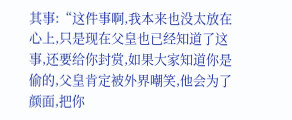其事:“这件事啊,我本来也没太放在心上,只是现在父皇也已经知道了这事,还要给你封赏,如果大家知道你是偷的,父皇肯定被外界嘲笑,他会为了颜面,把你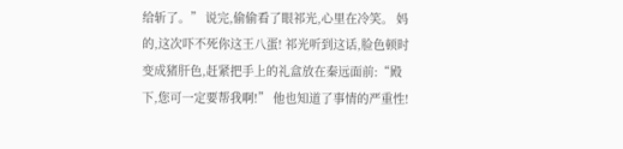给斩了。” 说完,偷偷看了眼祁光,心里在冷笑。 妈的,这次吓不死你这王八蛋! 祁光听到这话,脸色顿时变成猪肝色,赶紧把手上的礼盒放在秦远面前:“殿下,您可一定要帮我啊!” 他也知道了事情的严重性!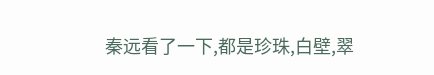秦远看了一下,都是珍珠,白壁,翠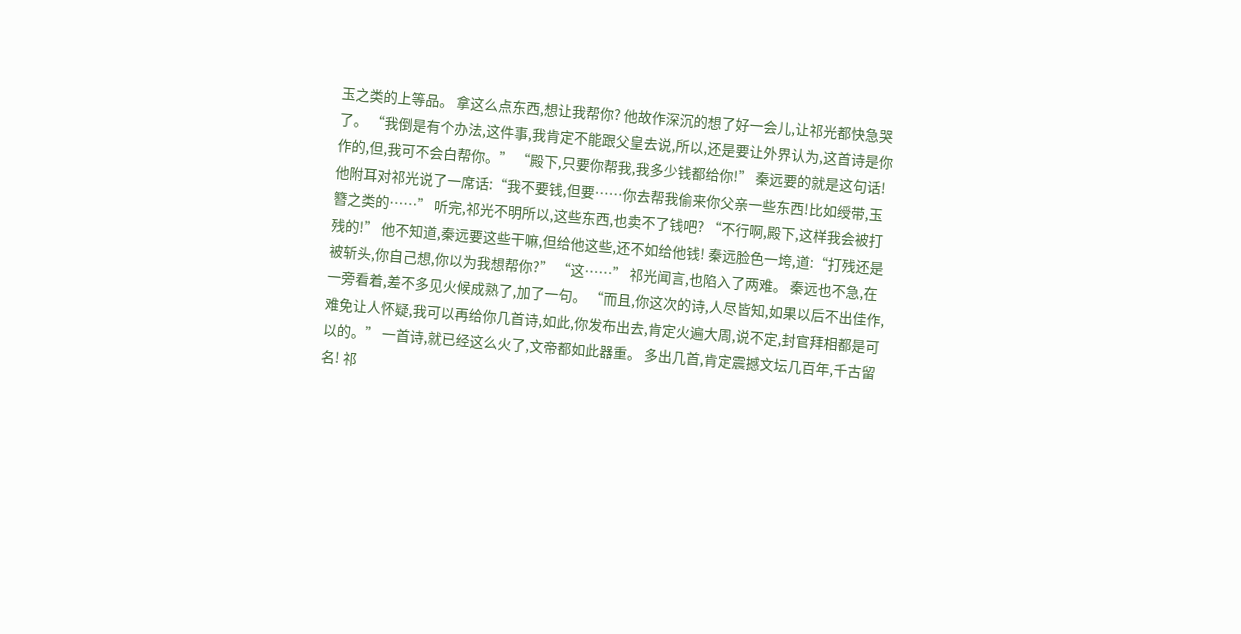玉之类的上等品。 拿这么点东西,想让我帮你? 他故作深沉的想了好一会儿,让祁光都快急哭了。 “我倒是有个办法,这件事,我肯定不能跟父皇去说,所以,还是要让外界认为,这首诗是你作的,但,我可不会白帮你。” “殿下,只要你帮我,我多少钱都给你!” 秦远要的就是这句话! 他附耳对祁光说了一席话:“我不要钱,但要……你去帮我偷来你父亲一些东西!比如绶带,玉簪之类的……” 听完,祁光不明所以,这些东西,也卖不了钱吧? “不行啊,殿下,这样我会被打残的!” 他不知道,秦远要这些干嘛,但给他这些,还不如给他钱! 秦远脸色一垮,道:“打残还是被斩头,你自己想,你以为我想帮你?” “这……” 祁光闻言,也陷入了两难。 秦远也不急,在一旁看着,差不多见火候成熟了,加了一句。 “而且,你这次的诗,人尽皆知,如果以后不出佳作,难免让人怀疑,我可以再给你几首诗,如此,你发布出去,肯定火遍大周,说不定,封官拜相都是可以的。” 一首诗,就已经这么火了,文帝都如此器重。 多出几首,肯定震撼文坛几百年,千古留名! 祁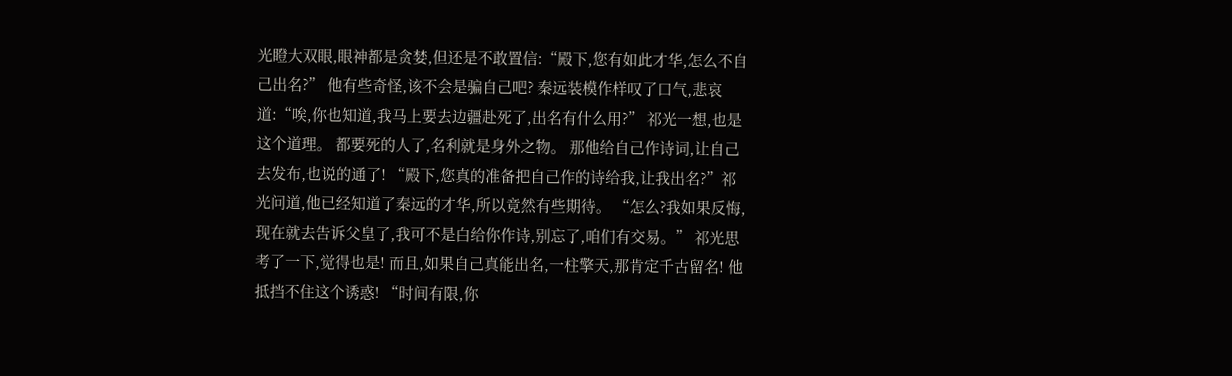光瞪大双眼,眼神都是贪婪,但还是不敢置信:“殿下,您有如此才华,怎么不自己出名?” 他有些奇怪,该不会是骗自己吧? 秦远装模作样叹了口气,悲哀道:“唉,你也知道,我马上要去边疆赴死了,出名有什么用?” 祁光一想,也是这个道理。 都要死的人了,名利就是身外之物。 那他给自己作诗词,让自己去发布,也说的通了! “殿下,您真的准备把自己作的诗给我,让我出名?”祁光问道,他已经知道了秦远的才华,所以竟然有些期待。 “怎么?我如果反悔,现在就去告诉父皇了,我可不是白给你作诗,别忘了,咱们有交易。” 祁光思考了一下,觉得也是! 而且,如果自己真能出名,一柱擎天,那肯定千古留名! 他抵挡不住这个诱惑! “时间有限,你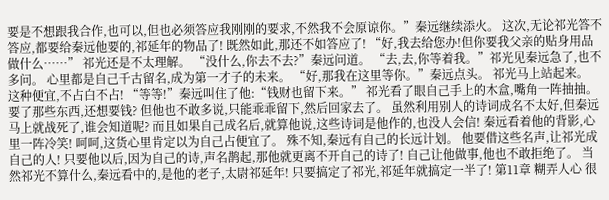要是不想跟我合作,也可以,但也必须答应我刚刚的要求,不然我不会原谅你。”秦远继续添火。 这次,无论祁光答不答应,都要给秦远他要的,祁延年的物品了! 既然如此,那还不如答应了! “好,我去给您办!但你要我父亲的贴身用品做什么……” 祁光还是不太理解。 “没什么,你去不去?”秦远问道。 “去,去,你等着我。”祁光见秦远急了,也不多问。 心里都是自己千古留名,成为第一才子的未来。 “好,那我在这里等你。”秦远点头。 祁光马上站起来。 这种便宜,不占白不占! “等等!”秦远叫住了他:“钱财也留下来。” 祁光看了眼自己手上的木盒,嘴角一阵抽抽。 要了那些东西,还想要钱? 但他也不敢多说,只能乖乖留下,然后回家去了。 虽然利用别人的诗词成名不太好,但秦远马上就战死了,谁会知道呢? 而且如果自己成名后,就算他说,这些诗词是他作的,也没人会信! 秦远看着他的背影,心里一阵冷笑! 呵呵,这货心里肯定以为自己占便宜了。 殊不知,秦远有自己的长远计划。 他要借这些名声,让祁光成自己的人! 只要他以后,因为自己的诗,声名鹊起,那他就更离不开自己的诗了! 自己让他做事,他也不敢拒绝了。 当然祁光不算什么,秦远看中的,是他的老子,太尉祁延年! 只要搞定了祁光,祁延年就搞定一半了! 第11章 糊弄人心 很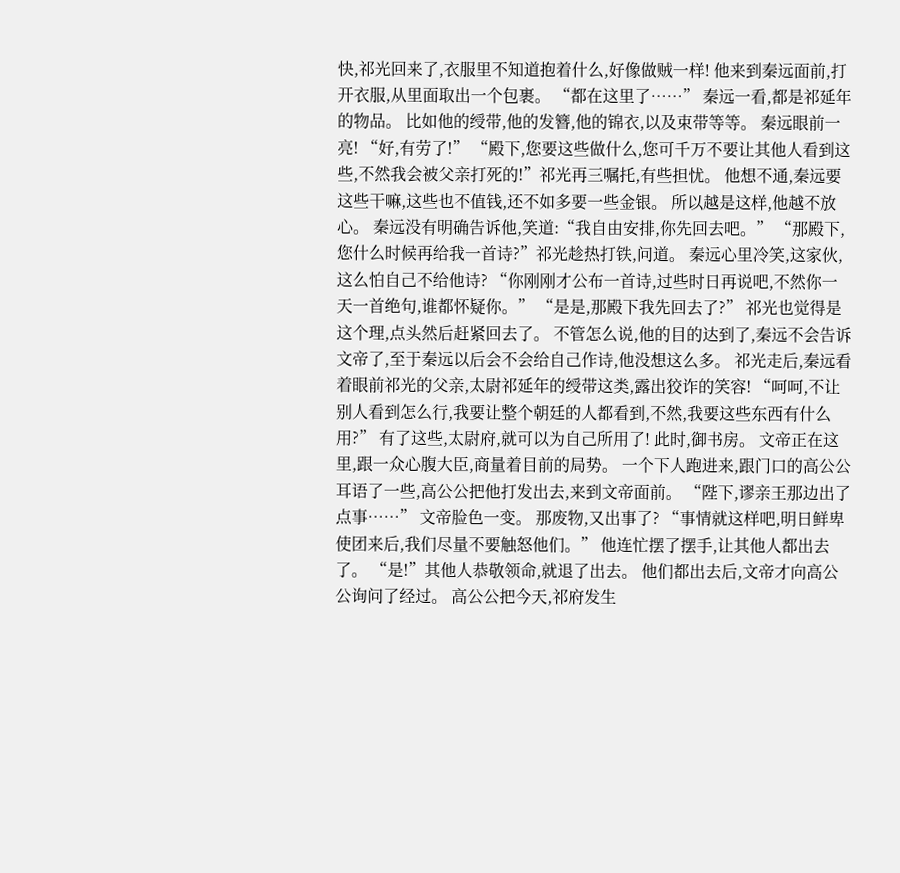快,祁光回来了,衣服里不知道抱着什么,好像做贼一样! 他来到秦远面前,打开衣服,从里面取出一个包裹。 “都在这里了……” 秦远一看,都是祁延年的物品。 比如他的绶带,他的发簪,他的锦衣,以及束带等等。 秦远眼前一亮! “好,有劳了!” “殿下,您要这些做什么,您可千万不要让其他人看到这些,不然我会被父亲打死的!”祁光再三嘱托,有些担忧。 他想不通,秦远要这些干嘛,这些也不值钱,还不如多要一些金银。 所以越是这样,他越不放心。 秦远没有明确告诉他,笑道:“我自由安排,你先回去吧。” “那殿下,您什么时候再给我一首诗?”祁光趁热打铁,问道。 秦远心里冷笑,这家伙,这么怕自己不给他诗? “你刚刚才公布一首诗,过些时日再说吧,不然你一天一首绝句,谁都怀疑你。” “是是,那殿下我先回去了?” 祁光也觉得是这个理,点头然后赶紧回去了。 不管怎么说,他的目的达到了,秦远不会告诉文帝了,至于秦远以后会不会给自己作诗,他没想这么多。 祁光走后,秦远看着眼前祁光的父亲,太尉祁延年的绶带这类,露出狡诈的笑容! “呵呵,不让别人看到怎么行,我要让整个朝廷的人都看到,不然,我要这些东西有什么用?” 有了这些,太尉府,就可以为自己所用了! 此时,御书房。 文帝正在这里,跟一众心腹大臣,商量着目前的局势。 一个下人跑进来,跟门口的高公公耳语了一些,高公公把他打发出去,来到文帝面前。 “陛下,谬亲王那边出了点事……” 文帝脸色一变。 那废物,又出事了? “事情就这样吧,明日鲜卑使团来后,我们尽量不要触怒他们。” 他连忙摆了摆手,让其他人都出去了。 “是!”其他人恭敬领命,就退了出去。 他们都出去后,文帝才向高公公询问了经过。 高公公把今天,祁府发生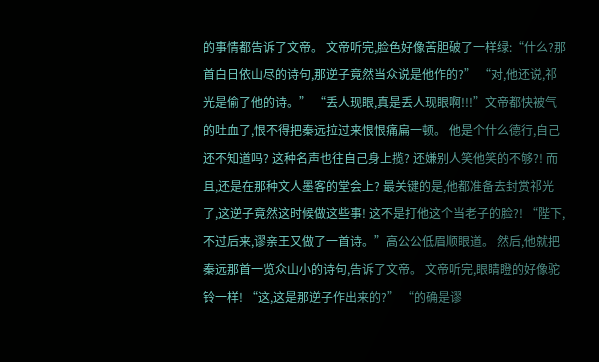的事情都告诉了文帝。 文帝听完,脸色好像苦胆破了一样绿:“什么?那首白日依山尽的诗句,那逆子竟然当众说是他作的?” “对,他还说,祁光是偷了他的诗。” “丢人现眼,真是丢人现眼啊!!!”文帝都快被气的吐血了,恨不得把秦远拉过来恨恨痛扁一顿。 他是个什么德行,自己还不知道吗? 这种名声也往自己身上揽? 还嫌别人笑他笑的不够?! 而且,还是在那种文人墨客的堂会上? 最关键的是,他都准备去封赏祁光了,这逆子竟然这时候做这些事! 这不是打他这个当老子的脸?! “陛下,不过后来,谬亲王又做了一首诗。”高公公低眉顺眼道。 然后,他就把秦远那首一览众山小的诗句,告诉了文帝。 文帝听完,眼睛瞪的好像驼铃一样! “这,这是那逆子作出来的?” “的确是谬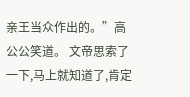亲王当众作出的。”高公公笑道。 文帝思索了一下,马上就知道了,肯定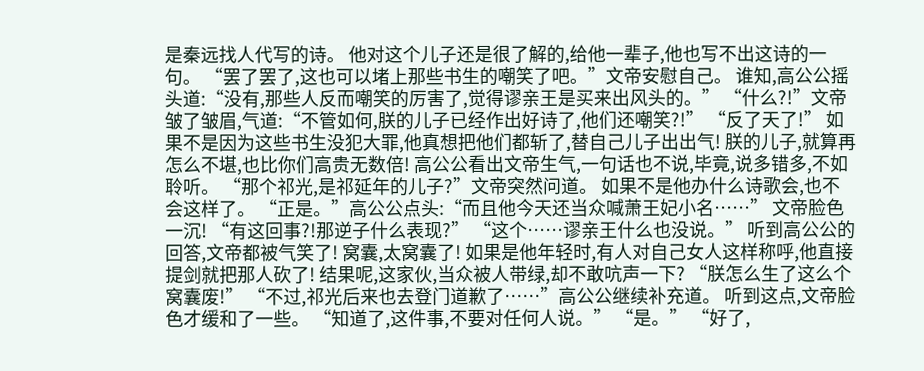是秦远找人代写的诗。 他对这个儿子还是很了解的,给他一辈子,他也写不出这诗的一句。 “罢了罢了,这也可以堵上那些书生的嘲笑了吧。”文帝安慰自己。 谁知,高公公摇头道:“没有,那些人反而嘲笑的厉害了,觉得谬亲王是买来出风头的。” “什么?!”文帝皱了皱眉,气道:“不管如何,朕的儿子已经作出好诗了,他们还嘲笑?!” “反了天了!” 如果不是因为这些书生没犯大罪,他真想把他们都斩了,替自己儿子出出气! 朕的儿子,就算再怎么不堪,也比你们高贵无数倍! 高公公看出文帝生气,一句话也不说,毕竟,说多错多,不如聆听。 “那个祁光,是祁延年的儿子?”文帝突然问道。 如果不是他办什么诗歌会,也不会这样了。 “正是。”高公公点头:“而且他今天还当众喊萧王妃小名……” 文帝脸色一沉! “有这回事?!那逆子什么表现?” “这个……谬亲王什么也没说。” 听到高公公的回答,文帝都被气笑了! 窝囊,太窝囊了! 如果是他年轻时,有人对自己女人这样称呼,他直接提剑就把那人砍了! 结果呢,这家伙,当众被人带绿,却不敢吭声一下? “朕怎么生了这么个窝囊废!” “不过,祁光后来也去登门道歉了……”高公公继续补充道。 听到这点,文帝脸色才缓和了一些。 “知道了,这件事,不要对任何人说。” “是。” “好了,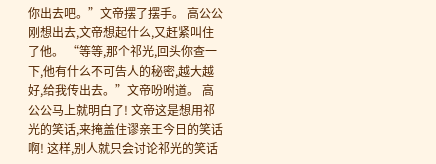你出去吧。”文帝摆了摆手。 高公公刚想出去,文帝想起什么,又赶紧叫住了他。 “等等,那个祁光,回头你查一下,他有什么不可告人的秘密,越大越好,给我传出去。”文帝吩咐道。 高公公马上就明白了! 文帝这是想用祁光的笑话,来掩盖住谬亲王今日的笑话啊! 这样,别人就只会讨论祁光的笑话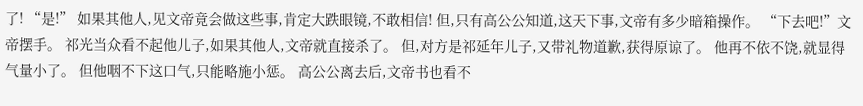了! “是!” 如果其他人,见文帝竟会做这些事,肯定大跌眼镜,不敢相信! 但,只有高公公知道,这天下事,文帝有多少暗箱操作。 “下去吧!”文帝摆手。 祁光当众看不起他儿子,如果其他人,文帝就直接杀了。 但,对方是祁延年儿子,又带礼物道歉,获得原谅了。 他再不依不饶,就显得气量小了。 但他咽不下这口气,只能略施小惩。 高公公离去后,文帝书也看不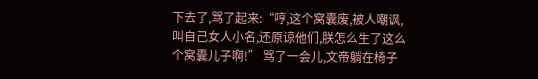下去了,骂了起来:“哼,这个窝囊废,被人嘲讽,叫自己女人小名,还原谅他们,朕怎么生了这么个窝囊儿子啊!” 骂了一会儿,文帝躺在椅子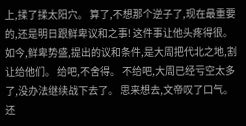上,揉了揉太阳穴。 算了,不想那个逆子了,现在最重要的,还是明日跟鲜卑议和之事! 这件事让他头疼得很。 如今,鲜卑势盛,提出的议和条件,是大周把代北之地,割让给他们。 给吧,不舍得。 不给吧,大周已经亏空太多了,没办法继续战下去了。 思来想去,文帝叹了口气。 还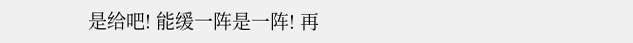是给吧! 能缓一阵是一阵! 再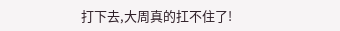打下去,大周真的扛不住了!